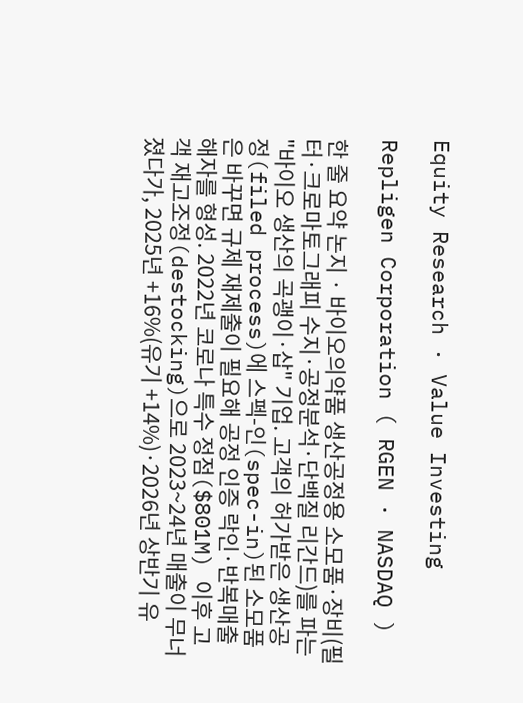Equity Research · Value Investing

Repligen Corporation ( RGEN · NASDAQ )

한 줄 요약 논지 · 바이오의약품 생산공정용 소모품·장비(필터·크로마토그래피 수지·공정분석·단백질 리간드)를 파는 "바이오 생산의 곡괭이·삽" 기업. 고객의 허가받은 생산공정(filed process)에 스펙-인(spec-in)된 소모품은 바꾸면 규제 재제출이 필요해 공정 인증 락인·반복매출 해자를 형성. 2022년 코로나 특수 정점($801M) 이후 고객 재고조정(destocking)으로 2023~24년 매출이 무너졌다가, 2025년 +16%(유기 +14%)·2026년 상반기 유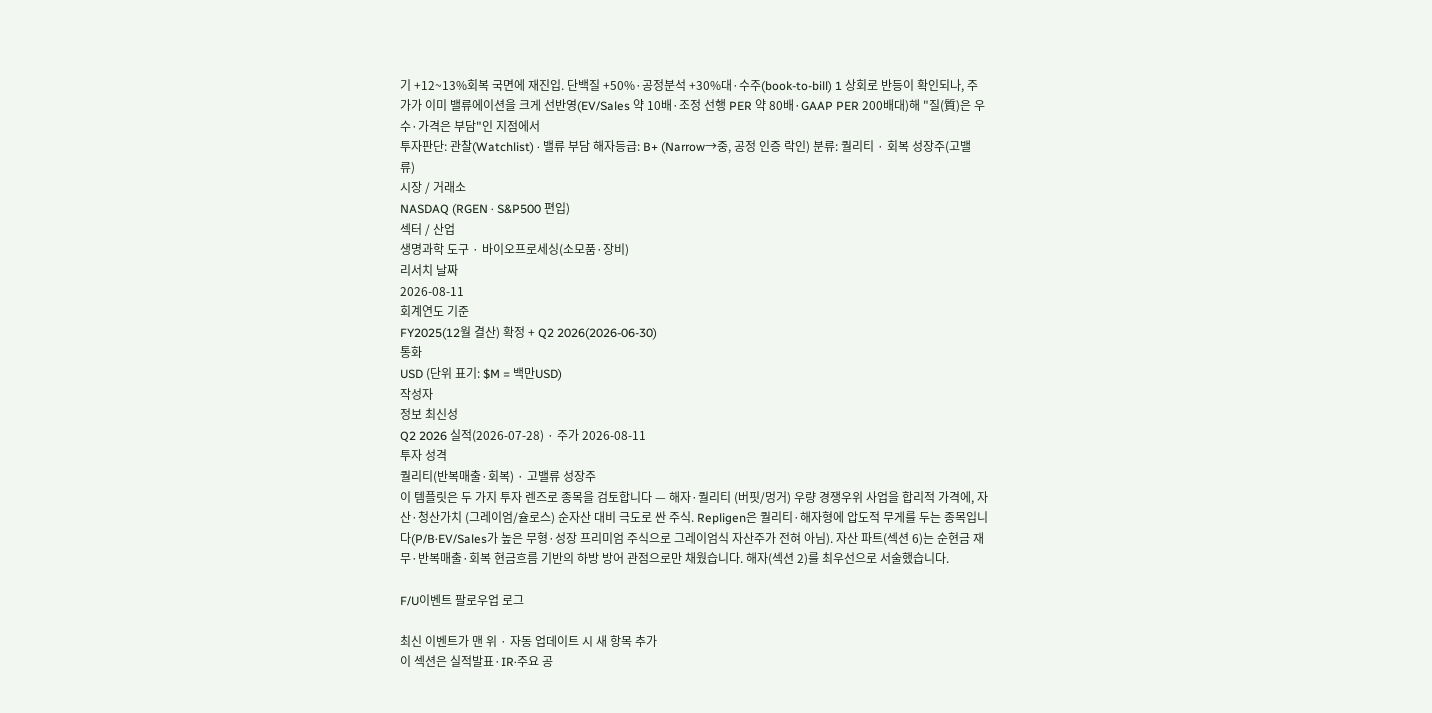기 +12~13%회복 국면에 재진입. 단백질 +50%·공정분석 +30%대·수주(book-to-bill) 1 상회로 반등이 확인되나, 주가가 이미 밸류에이션을 크게 선반영(EV/Sales 약 10배·조정 선행 PER 약 80배·GAAP PER 200배대)해 "질(質)은 우수·가격은 부담"인 지점에서
투자판단: 관찰(Watchlist) · 밸류 부담 해자등급: B+ (Narrow→중, 공정 인증 락인) 분류: 퀄리티 · 회복 성장주(고밸류)
시장 / 거래소
NASDAQ (RGEN · S&P500 편입)
섹터 / 산업
생명과학 도구 · 바이오프로세싱(소모품·장비)
리서치 날짜
2026-08-11
회계연도 기준
FY2025(12월 결산) 확정 + Q2 2026(2026-06-30)
통화
USD (단위 표기: $M = 백만USD)
작성자
정보 최신성
Q2 2026 실적(2026-07-28) · 주가 2026-08-11
투자 성격
퀄리티(반복매출·회복) · 고밸류 성장주
이 템플릿은 두 가지 투자 렌즈로 종목을 검토합니다 — 해자·퀄리티 (버핏/멍거) 우량 경쟁우위 사업을 합리적 가격에, 자산·청산가치 (그레이엄/슐로스) 순자산 대비 극도로 싼 주식. Repligen은 퀄리티·해자형에 압도적 무게를 두는 종목입니다(P/B·EV/Sales가 높은 무형·성장 프리미엄 주식으로 그레이엄식 자산주가 전혀 아님). 자산 파트(섹션 6)는 순현금 재무·반복매출·회복 현금흐름 기반의 하방 방어 관점으로만 채웠습니다. 해자(섹션 2)를 최우선으로 서술했습니다.

F/U이벤트 팔로우업 로그

최신 이벤트가 맨 위 · 자동 업데이트 시 새 항목 추가
이 섹션은 실적발표·IR·주요 공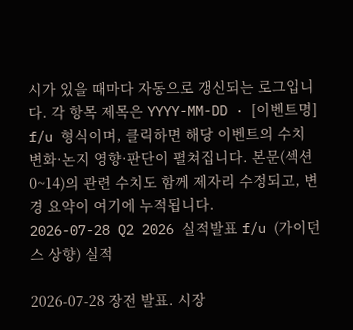시가 있을 때마다 자동으로 갱신되는 로그입니다. 각 항목 제목은 YYYY-MM-DD · [이벤트명] f/u 형식이며, 클릭하면 해당 이벤트의 수치 변화·논지 영향·판단이 펼쳐집니다. 본문(섹션 0~14)의 관련 수치도 함께 제자리 수정되고, 변경 요약이 여기에 누적됩니다.
2026-07-28 Q2 2026 실적발표 f/u (가이던스 상향) 실적

2026-07-28 장전 발표. 시장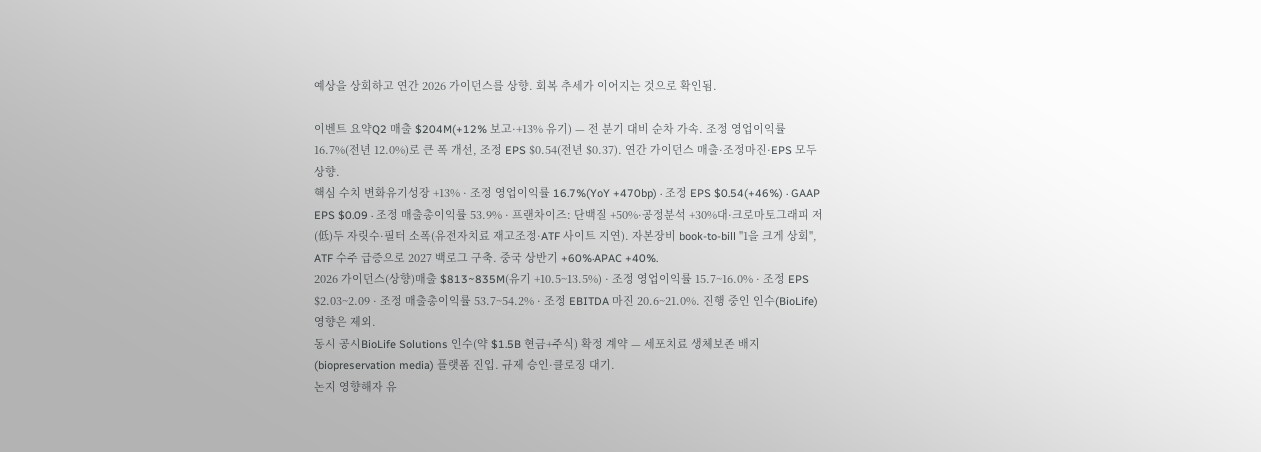예상을 상회하고 연간 2026 가이던스를 상향. 회복 추세가 이어지는 것으로 확인됨.

이벤트 요약Q2 매출 $204M(+12% 보고·+13% 유기) — 전 분기 대비 순차 가속. 조정 영업이익률 16.7%(전년 12.0%)로 큰 폭 개선, 조정 EPS $0.54(전년 $0.37). 연간 가이던스 매출·조정마진·EPS 모두 상향.
핵심 수치 변화유기성장 +13% · 조정 영업이익률 16.7%(YoY +470bp) · 조정 EPS $0.54(+46%) · GAAP EPS $0.09 · 조정 매출총이익률 53.9% · 프랜차이즈: 단백질 +50%·공정분석 +30%대·크로마토그래피 저(低)두 자릿수·필터 소폭(유전자치료 재고조정·ATF 사이트 지연). 자본장비 book-to-bill "1을 크게 상회", ATF 수주 급증으로 2027 백로그 구축. 중국 상반기 +60%·APAC +40%.
2026 가이던스(상향)매출 $813~835M(유기 +10.5~13.5%) · 조정 영업이익률 15.7~16.0% · 조정 EPS $2.03~2.09 · 조정 매출총이익률 53.7~54.2% · 조정 EBITDA 마진 20.6~21.0%. 진행 중인 인수(BioLife) 영향은 제외.
동시 공시BioLife Solutions 인수(약 $1.5B 현금+주식) 확정 계약 — 세포치료 생체보존 배지(biopreservation media) 플랫폼 진입. 규제 승인·클로징 대기.
논지 영향해자 유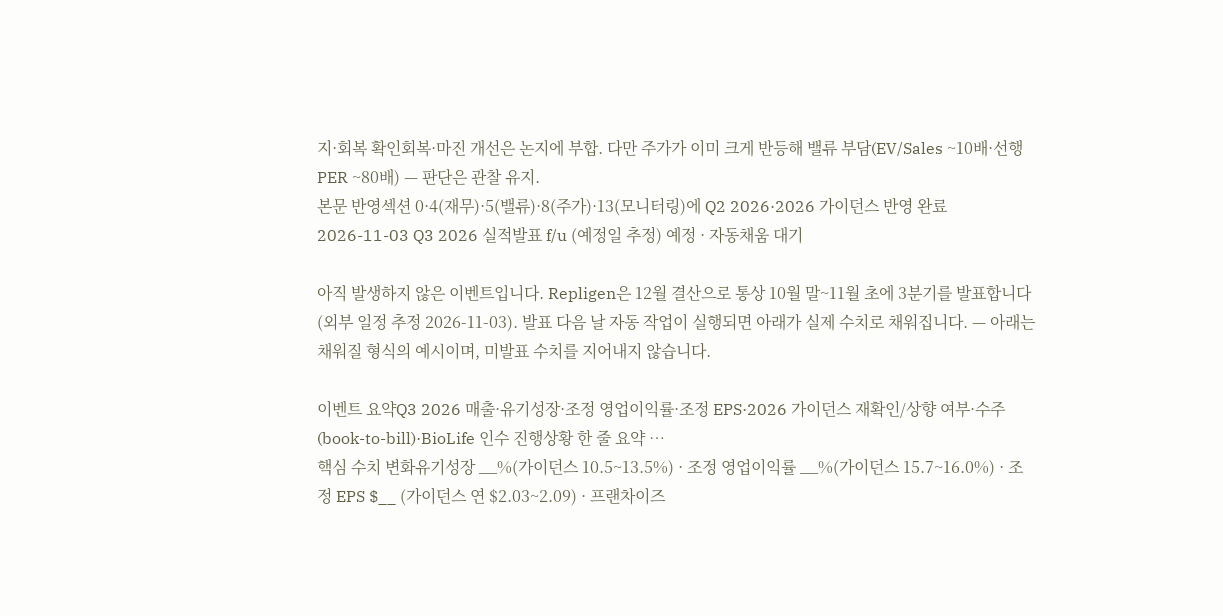지·회복 확인회복·마진 개선은 논지에 부합. 다만 주가가 이미 크게 반등해 밸류 부담(EV/Sales ~10배·선행 PER ~80배) — 판단은 관찰 유지.
본문 반영섹션 0·4(재무)·5(밸류)·8(주가)·13(모니터링)에 Q2 2026·2026 가이던스 반영 완료
2026-11-03 Q3 2026 실적발표 f/u (예정일 추정) 예정 · 자동채움 대기

아직 발생하지 않은 이벤트입니다. Repligen은 12월 결산으로 통상 10월 말~11월 초에 3분기를 발표합니다(외부 일정 추정 2026-11-03). 발표 다음 날 자동 작업이 실행되면 아래가 실제 수치로 채워집니다. — 아래는 채워질 형식의 예시이며, 미발표 수치를 지어내지 않습니다.

이벤트 요약Q3 2026 매출·유기성장·조정 영업이익률·조정 EPS·2026 가이던스 재확인/상향 여부·수주(book-to-bill)·BioLife 인수 진행상황 한 줄 요약 …
핵심 수치 변화유기성장 __%(가이던스 10.5~13.5%) · 조정 영업이익률 __%(가이던스 15.7~16.0%) · 조정 EPS $__ (가이던스 연 $2.03~2.09) · 프랜차이즈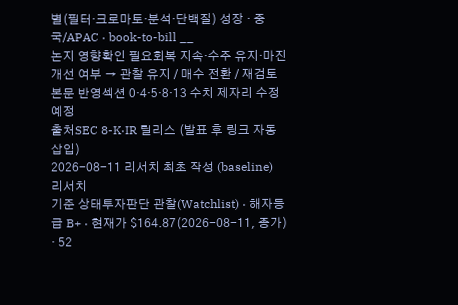별(필터·크로마토·분석·단백질) 성장 · 중국/APAC · book-to-bill __
논지 영향확인 필요회복 지속·수주 유지·마진 개선 여부 → 관찰 유지 / 매수 전환 / 재검토
본문 반영섹션 0·4·5·8·13 수치 제자리 수정 예정
출처SEC 8-K·IR 릴리스 (발표 후 링크 자동 삽입)
2026-08-11 리서치 최초 작성 (baseline) 리서치
기준 상태투자판단 관찰(Watchlist) · 해자등급 B+ · 현재가 $164.87(2026-08-11, 종가) · 52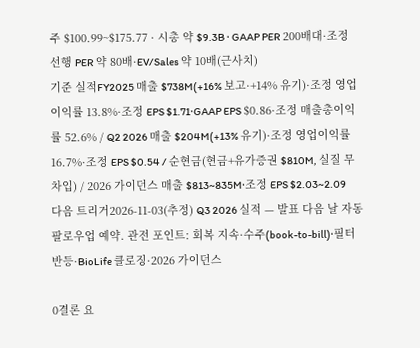주 $100.99~$175.77 · 시총 약 $9.3B · GAAP PER 200배대·조정 선행 PER 약 80배·EV/Sales 약 10배(근사치)
기준 실적FY2025 매출 $738M(+16% 보고·+14% 유기)·조정 영업이익률 13.8%·조정 EPS $1.71·GAAP EPS $0.86·조정 매출총이익률 52.6% / Q2 2026 매출 $204M(+13% 유기)·조정 영업이익률 16.7%·조정 EPS $0.54 / 순현금(현금+유가증권 $810M, 실질 무차입) / 2026 가이던스 매출 $813~835M·조정 EPS $2.03~2.09
다음 트리거2026-11-03(추정) Q3 2026 실적 — 발표 다음 날 자동 팔로우업 예약. 관전 포인트: 회복 지속·수주(book-to-bill)·필터 반등·BioLife 클로징·2026 가이던스

0결론 요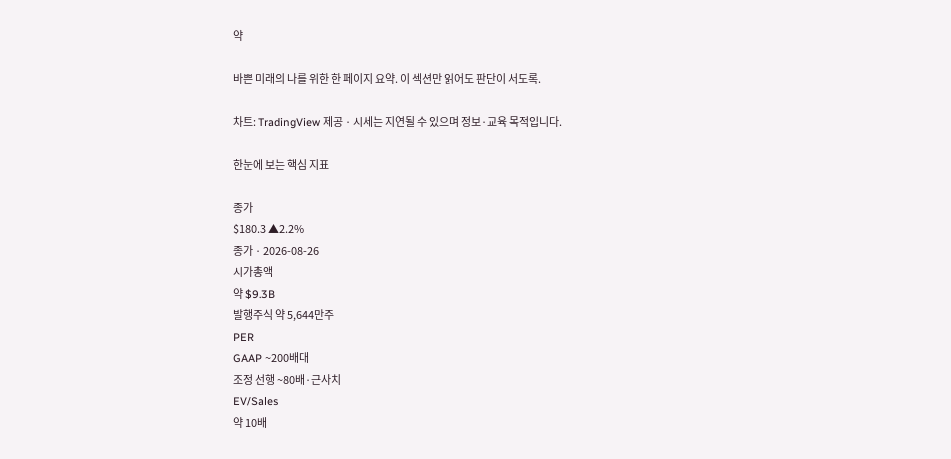약

바쁜 미래의 나를 위한 한 페이지 요약. 이 섹션만 읽어도 판단이 서도록.

차트: TradingView 제공 · 시세는 지연될 수 있으며 정보·교육 목적입니다.

한눈에 보는 핵심 지표

종가
$180.3 ▲2.2%
종가 · 2026-08-26
시가총액
약 $9.3B
발행주식 약 5,644만주
PER
GAAP ~200배대
조정 선행 ~80배·근사치
EV/Sales
약 10배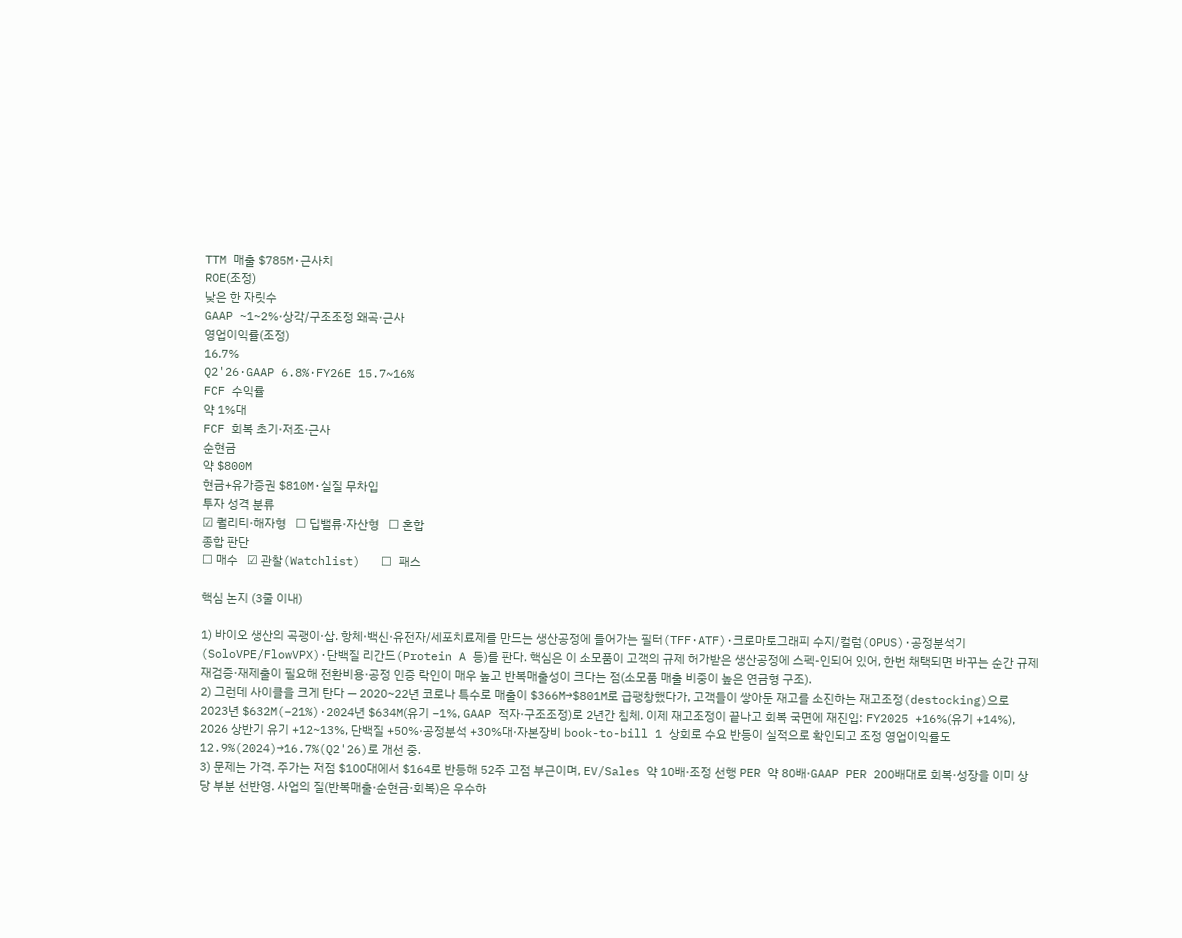TTM 매출 $785M·근사치
ROE(조정)
낮은 한 자릿수
GAAP ~1~2%·상각/구조조정 왜곡·근사
영업이익률(조정)
16.7%
Q2'26·GAAP 6.8%·FY26E 15.7~16%
FCF 수익률
약 1%대
FCF 회복 초기·저조·근사
순현금
약 $800M
현금+유가증권 $810M·실질 무차입
투자 성격 분류
☑ 퀄리티·해자형   ☐ 딥밸류·자산형   ☐ 혼합
종합 판단
☐ 매수   ☑ 관찰(Watchlist)   ☐ 패스

핵심 논지 (3줄 이내)

1) 바이오 생산의 곡괭이·삽. 항체·백신·유전자/세포치료제를 만드는 생산공정에 들어가는 필터(TFF·ATF)·크로마토그래피 수지/컬럼(OPUS)·공정분석기(SoloVPE/FlowVPX)·단백질 리간드(Protein A 등)를 판다. 핵심은 이 소모품이 고객의 규제 허가받은 생산공정에 스펙-인되어 있어, 한번 채택되면 바꾸는 순간 규제 재검증·재제출이 필요해 전환비용·공정 인증 락인이 매우 높고 반복매출성이 크다는 점(소모품 매출 비중이 높은 연금형 구조).
2) 그런데 사이클을 크게 탄다 — 2020~22년 코로나 특수로 매출이 $366M→$801M로 급팽창했다가, 고객들이 쌓아둔 재고를 소진하는 재고조정(destocking)으로 2023년 $632M(−21%)·2024년 $634M(유기 −1%, GAAP 적자·구조조정)로 2년간 침체. 이제 재고조정이 끝나고 회복 국면에 재진입: FY2025 +16%(유기 +14%), 2026 상반기 유기 +12~13%, 단백질 +50%·공정분석 +30%대·자본장비 book-to-bill 1 상회로 수요 반등이 실적으로 확인되고 조정 영업이익률도 12.9%(2024)→16.7%(Q2'26)로 개선 중.
3) 문제는 가격. 주가는 저점 $100대에서 $164로 반등해 52주 고점 부근이며, EV/Sales 약 10배·조정 선행 PER 약 80배·GAAP PER 200배대로 회복·성장을 이미 상당 부분 선반영. 사업의 질(반복매출·순현금·회복)은 우수하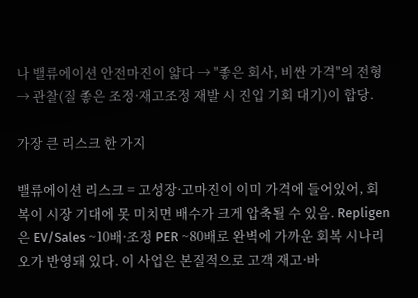나 밸류에이션 안전마진이 얇다 → "좋은 회사, 비싼 가격"의 전형 → 관찰(질 좋은 조정·재고조정 재발 시 진입 기회 대기)이 합당.

가장 큰 리스크 한 가지

밸류에이션 리스크 = 고성장·고마진이 이미 가격에 들어있어, 회복이 시장 기대에 못 미치면 배수가 크게 압축될 수 있음. Repligen은 EV/Sales ~10배·조정 PER ~80배로 완벽에 가까운 회복 시나리오가 반영돼 있다. 이 사업은 본질적으로 고객 재고·바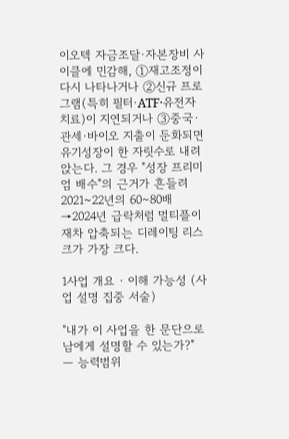이오텍 자금조달·자본장비 사이클에 민감해, ①재고조정이 다시 나타나거나 ②신규 프로그램(특히 필터·ATF·유전자치료)이 지연되거나 ③중국·관세·바이오 지출이 둔화되면 유기성장이 한 자릿수로 내려앉는다. 그 경우 "성장 프리미엄 배수"의 근거가 흔들려 2021~22년의 60~80배→2024년 급락처럼 멀티플이 재차 압축되는 디레이팅 리스크가 가장 크다.

1사업 개요 · 이해 가능성 (사업 설명 집중 서술)

"내가 이 사업을 한 문단으로 남에게 설명할 수 있는가?" — 능력범위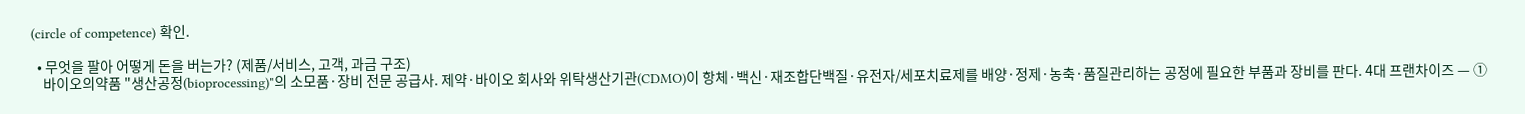(circle of competence) 확인.

  • 무엇을 팔아 어떻게 돈을 버는가? (제품/서비스, 고객, 과금 구조)
    바이오의약품 "생산공정(bioprocessing)"의 소모품·장비 전문 공급사. 제약·바이오 회사와 위탁생산기관(CDMO)이 항체·백신·재조합단백질·유전자/세포치료제를 배양·정제·농축·품질관리하는 공정에 필요한 부품과 장비를 판다. 4대 프랜차이즈 — ①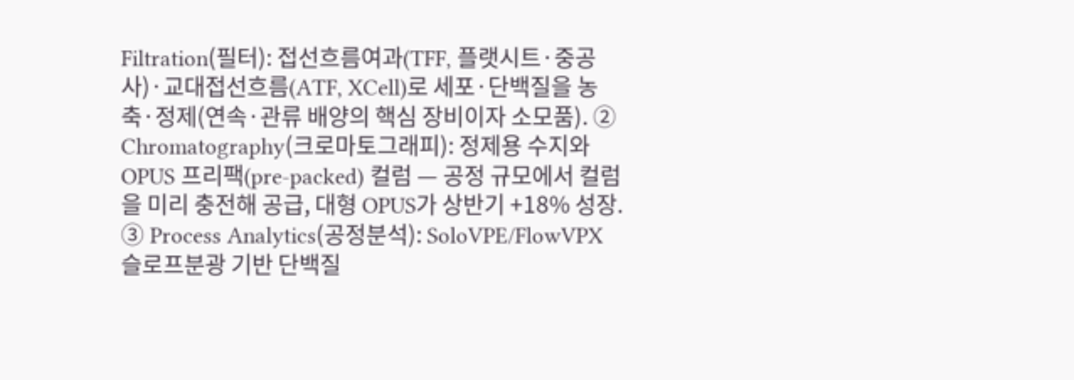Filtration(필터): 접선흐름여과(TFF, 플랫시트·중공사)·교대접선흐름(ATF, XCell)로 세포·단백질을 농축·정제(연속·관류 배양의 핵심 장비이자 소모품). ② Chromatography(크로마토그래피): 정제용 수지와 OPUS 프리팩(pre-packed) 컬럼 — 공정 규모에서 컬럼을 미리 충전해 공급, 대형 OPUS가 상반기 +18% 성장. ③ Process Analytics(공정분석): SoloVPE/FlowVPX 슬로프분광 기반 단백질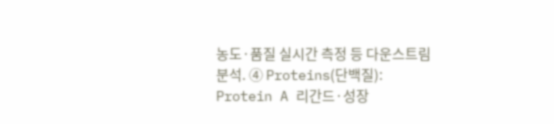농도·품질 실시간 측정 등 다운스트림 분석. ④ Proteins(단백질): Protein A 리간드·성장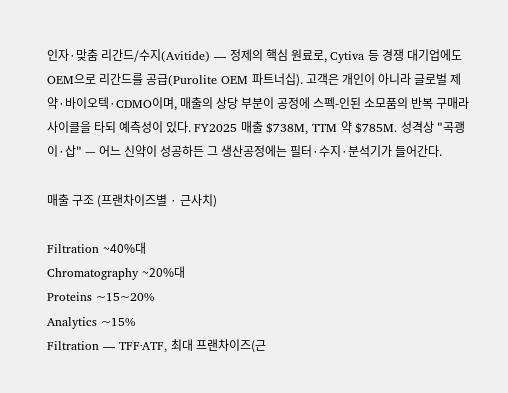인자·맞춤 리간드/수지(Avitide) — 정제의 핵심 원료로, Cytiva 등 경쟁 대기업에도 OEM으로 리간드를 공급(Purolite OEM 파트너십). 고객은 개인이 아니라 글로벌 제약·바이오텍·CDMO이며, 매출의 상당 부분이 공정에 스펙-인된 소모품의 반복 구매라 사이클을 타되 예측성이 있다. FY2025 매출 $738M, TTM 약 $785M. 성격상 "곡괭이·삽" — 어느 신약이 성공하든 그 생산공정에는 필터·수지·분석기가 들어간다.

매출 구조 (프랜차이즈별 · 근사치)

Filtration ~40%대
Chromatography ~20%대
Proteins ~15~20%
Analytics ~15%
Filtration — TFF·ATF, 최대 프랜차이즈(근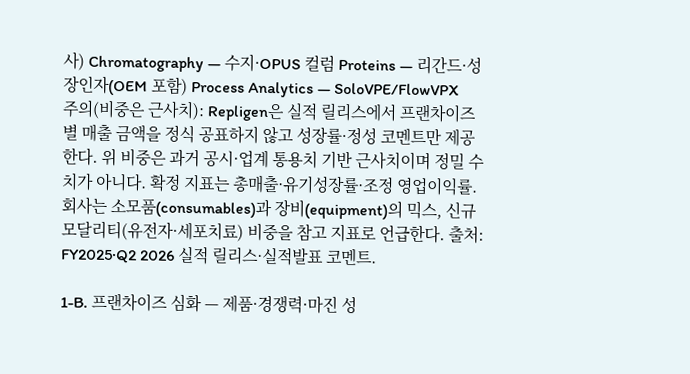사) Chromatography — 수지·OPUS 컬럼 Proteins — 리간드·성장인자(OEM 포함) Process Analytics — SoloVPE/FlowVPX
주의(비중은 근사치): Repligen은 실적 릴리스에서 프랜차이즈별 매출 금액을 정식 공표하지 않고 성장률·정성 코멘트만 제공한다. 위 비중은 과거 공시·업계 통용치 기반 근사치이며 정밀 수치가 아니다. 확정 지표는 총매출·유기성장률·조정 영업이익률. 회사는 소모품(consumables)과 장비(equipment)의 믹스, 신규 모달리티(유전자·세포치료) 비중을 참고 지표로 언급한다. 출처: FY2025·Q2 2026 실적 릴리스·실적발표 코멘트.

1-B. 프랜차이즈 심화 — 제품·경쟁력·마진 성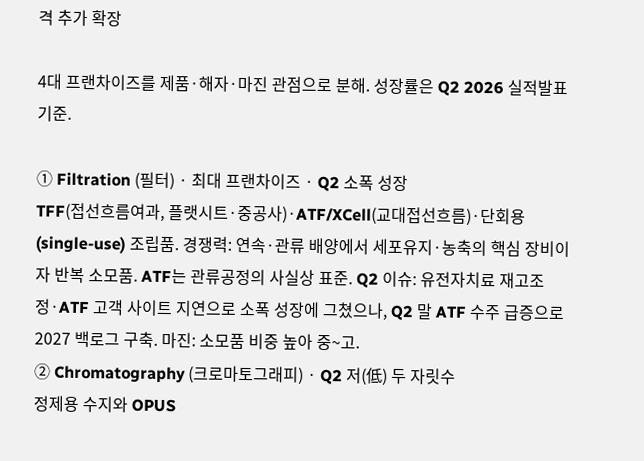격 추가 확장

4대 프랜차이즈를 제품·해자·마진 관점으로 분해. 성장률은 Q2 2026 실적발표 기준.

① Filtration (필터) · 최대 프랜차이즈 · Q2 소폭 성장
TFF(접선흐름여과, 플랫시트·중공사)·ATF/XCell(교대접선흐름)·단회용(single-use) 조립품. 경쟁력: 연속·관류 배양에서 세포유지·농축의 핵심 장비이자 반복 소모품. ATF는 관류공정의 사실상 표준. Q2 이슈: 유전자치료 재고조정·ATF 고객 사이트 지연으로 소폭 성장에 그쳤으나, Q2 말 ATF 수주 급증으로 2027 백로그 구축. 마진: 소모품 비중 높아 중~고.
② Chromatography (크로마토그래피) · Q2 저(低) 두 자릿수
정제용 수지와 OPUS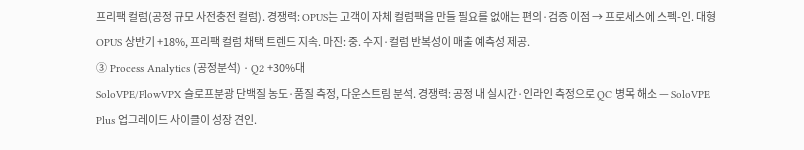프리팩 컬럼(공정 규모 사전충전 컬럼). 경쟁력: OPUS는 고객이 자체 컬럼팩을 만들 필요를 없애는 편의·검증 이점 → 프로세스에 스펙-인. 대형 OPUS 상반기 +18%, 프리팩 컬럼 채택 트렌드 지속. 마진: 중. 수지·컬럼 반복성이 매출 예측성 제공.
③ Process Analytics (공정분석) · Q2 +30%대
SoloVPE/FlowVPX 슬로프분광 단백질 농도·품질 측정, 다운스트림 분석. 경쟁력: 공정 내 실시간·인라인 측정으로 QC 병목 해소 — SoloVPE Plus 업그레이드 사이클이 성장 견인.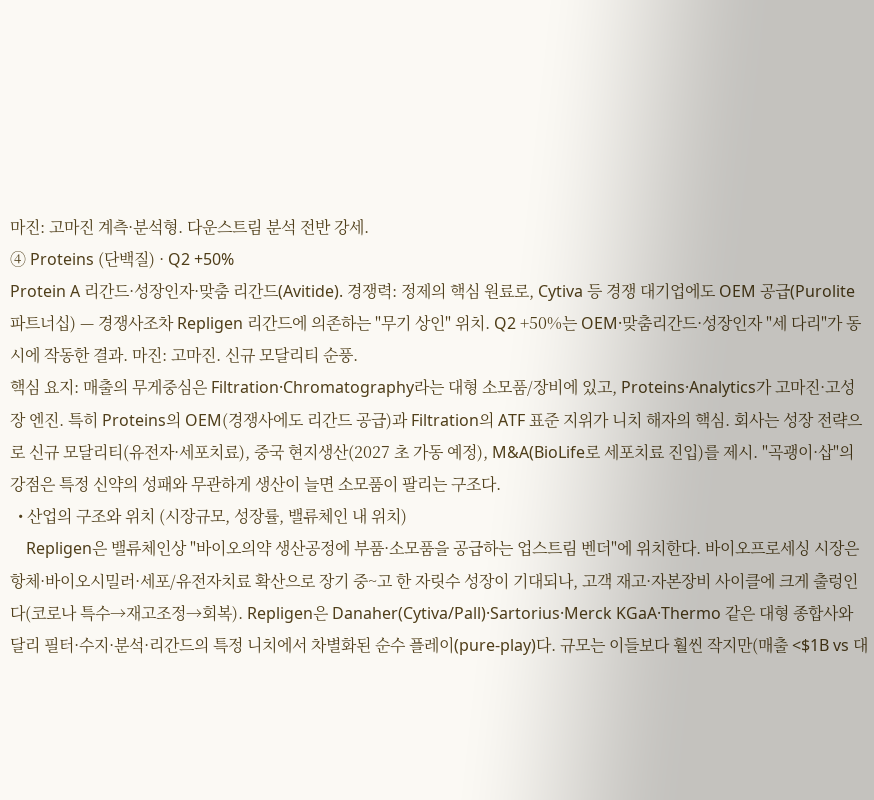마진: 고마진 계측·분석형. 다운스트림 분석 전반 강세.
④ Proteins (단백질) · Q2 +50%
Protein A 리간드·성장인자·맞춤 리간드(Avitide). 경쟁력: 정제의 핵심 원료로, Cytiva 등 경쟁 대기업에도 OEM 공급(Purolite 파트너십) — 경쟁사조차 Repligen 리간드에 의존하는 "무기 상인" 위치. Q2 +50%는 OEM·맞춤리간드·성장인자 "세 다리"가 동시에 작동한 결과. 마진: 고마진. 신규 모달리티 순풍.
핵심 요지: 매출의 무게중심은 Filtration·Chromatography라는 대형 소모품/장비에 있고, Proteins·Analytics가 고마진·고성장 엔진. 특히 Proteins의 OEM(경쟁사에도 리간드 공급)과 Filtration의 ATF 표준 지위가 니치 해자의 핵심. 회사는 성장 전략으로 신규 모달리티(유전자·세포치료), 중국 현지생산(2027 초 가동 예정), M&A(BioLife로 세포치료 진입)를 제시. "곡괭이·삽"의 강점은 특정 신약의 성패와 무관하게 생산이 늘면 소모품이 팔리는 구조다.
  • 산업의 구조와 위치 (시장규모, 성장률, 밸류체인 내 위치)
    Repligen은 밸류체인상 "바이오의약 생산공정에 부품·소모품을 공급하는 업스트림 벤더"에 위치한다. 바이오프로세싱 시장은 항체·바이오시밀러·세포/유전자치료 확산으로 장기 중~고 한 자릿수 성장이 기대되나, 고객 재고·자본장비 사이클에 크게 출렁인다(코로나 특수→재고조정→회복). Repligen은 Danaher(Cytiva/Pall)·Sartorius·Merck KGaA·Thermo 같은 대형 종합사와 달리 필터·수지·분석·리간드의 특정 니치에서 차별화된 순수 플레이(pure-play)다. 규모는 이들보다 훨씬 작지만(매출 <$1B vs 대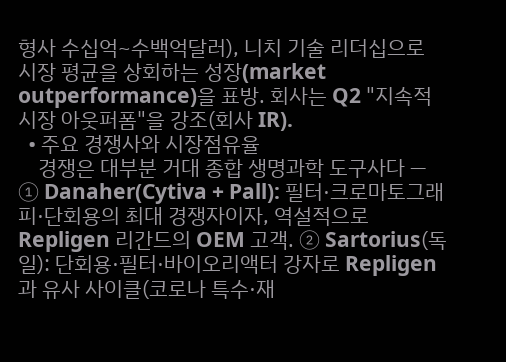형사 수십억~수백억달러), 니치 기술 리더십으로 시장 평균을 상회하는 성장(market outperformance)을 표방. 회사는 Q2 "지속적 시장 아웃퍼폼"을 강조(회사 IR).
  • 주요 경쟁사와 시장점유율
    경쟁은 대부분 거대 종합 생명과학 도구사다 — ① Danaher(Cytiva + Pall): 필터·크로마토그래피·단회용의 최대 경쟁자이자, 역설적으로 Repligen 리간드의 OEM 고객. ② Sartorius(독일): 단회용·필터·바이오리액터 강자로 Repligen과 유사 사이클(코로나 특수·재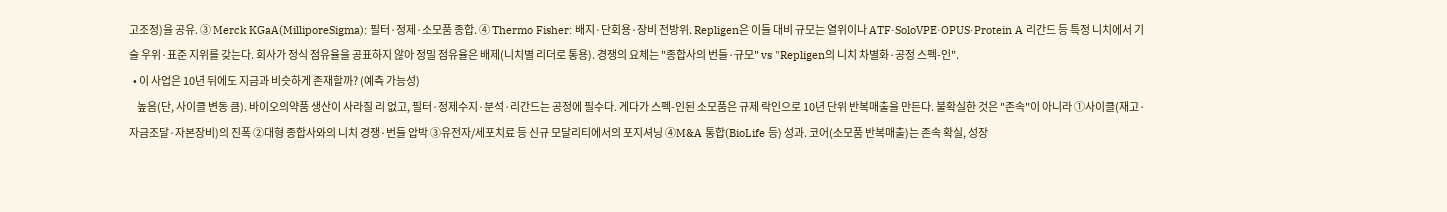고조정)을 공유. ③ Merck KGaA(MilliporeSigma): 필터·정제·소모품 종합. ④ Thermo Fisher: 배지·단회용·장비 전방위. Repligen은 이들 대비 규모는 열위이나 ATF·SoloVPE·OPUS·Protein A 리간드 등 특정 니치에서 기술 우위·표준 지위를 갖는다. 회사가 정식 점유율을 공표하지 않아 정밀 점유율은 배제(니치별 리더로 통용). 경쟁의 요체는 "종합사의 번들·규모" vs "Repligen의 니치 차별화·공정 스펙-인".
  • 이 사업은 10년 뒤에도 지금과 비슷하게 존재할까? (예측 가능성)
    높음(단, 사이클 변동 큼). 바이오의약품 생산이 사라질 리 없고, 필터·정제수지·분석·리간드는 공정에 필수다. 게다가 스펙-인된 소모품은 규제 락인으로 10년 단위 반복매출을 만든다. 불확실한 것은 "존속"이 아니라 ①사이클(재고·자금조달·자본장비)의 진폭 ②대형 종합사와의 니치 경쟁·번들 압박 ③유전자/세포치료 등 신규 모달리티에서의 포지셔닝 ④M&A 통합(BioLife 등) 성과. 코어(소모품 반복매출)는 존속 확실, 성장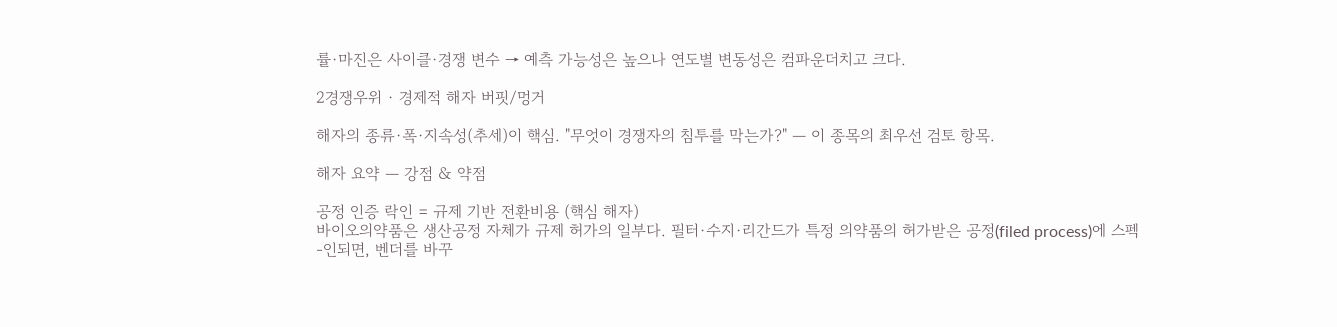률·마진은 사이클·경쟁 변수 → 예측 가능성은 높으나 연도별 변동성은 컴파운더치고 크다.

2경쟁우위 · 경제적 해자 버핏/멍거

해자의 종류·폭·지속성(추세)이 핵심. "무엇이 경쟁자의 침투를 막는가?" — 이 종목의 최우선 검토 항목.

해자 요약 — 강점 & 약점

공정 인증 락인 = 규제 기반 전환비용 (핵심 해자)
바이오의약품은 생산공정 자체가 규제 허가의 일부다. 필터·수지·리간드가 특정 의약품의 허가받은 공정(filed process)에 스펙-인되면, 벤더를 바꾸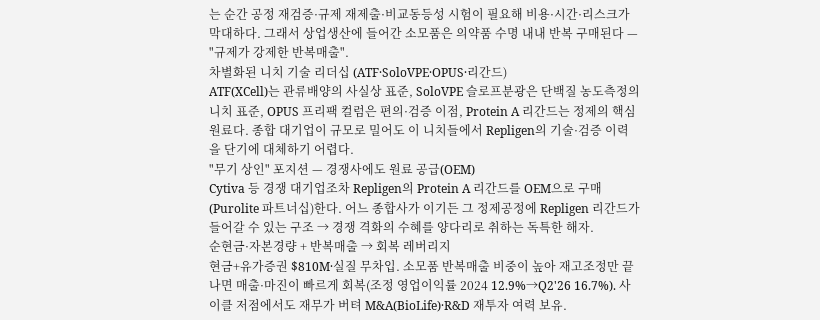는 순간 공정 재검증·규제 재제출·비교동등성 시험이 필요해 비용·시간·리스크가 막대하다. 그래서 상업생산에 들어간 소모품은 의약품 수명 내내 반복 구매된다 — "규제가 강제한 반복매출".
차별화된 니치 기술 리더십 (ATF·SoloVPE·OPUS·리간드)
ATF(XCell)는 관류배양의 사실상 표준, SoloVPE 슬로프분광은 단백질 농도측정의 니치 표준, OPUS 프리팩 컬럼은 편의·검증 이점, Protein A 리간드는 정제의 핵심 원료다. 종합 대기업이 규모로 밀어도 이 니치들에서 Repligen의 기술·검증 이력을 단기에 대체하기 어렵다.
"무기 상인" 포지션 — 경쟁사에도 원료 공급(OEM)
Cytiva 등 경쟁 대기업조차 Repligen의 Protein A 리간드를 OEM으로 구매(Purolite 파트너십)한다. 어느 종합사가 이기든 그 정제공정에 Repligen 리간드가 들어갈 수 있는 구조 → 경쟁 격화의 수혜를 양다리로 취하는 독특한 해자.
순현금·자본경량 + 반복매출 → 회복 레버리지
현금+유가증권 $810M·실질 무차입. 소모품 반복매출 비중이 높아 재고조정만 끝나면 매출·마진이 빠르게 회복(조정 영업이익률 2024 12.9%→Q2'26 16.7%). 사이클 저점에서도 재무가 버텨 M&A(BioLife)·R&D 재투자 여력 보유.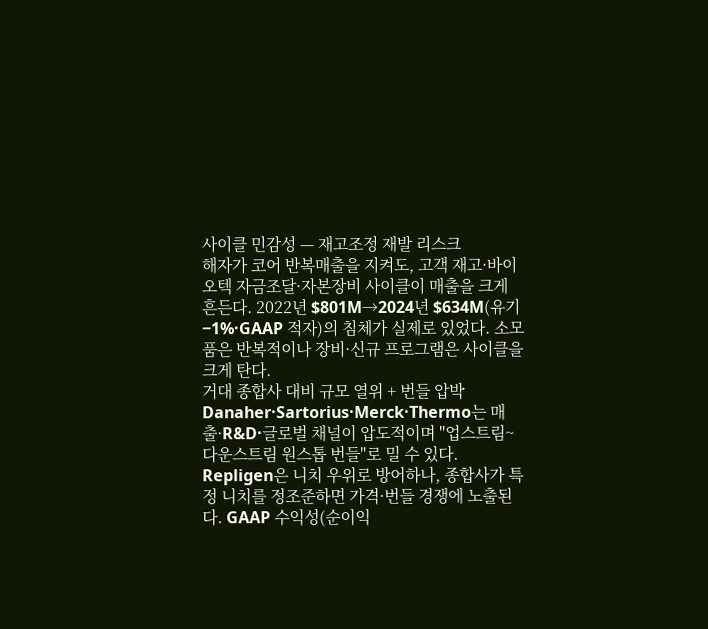사이클 민감성 — 재고조정 재발 리스크
해자가 코어 반복매출을 지켜도, 고객 재고·바이오텍 자금조달·자본장비 사이클이 매출을 크게 흔든다. 2022년 $801M→2024년 $634M(유기 −1%·GAAP 적자)의 침체가 실제로 있었다. 소모품은 반복적이나 장비·신규 프로그램은 사이클을 크게 탄다.
거대 종합사 대비 규모 열위 + 번들 압박
Danaher·Sartorius·Merck·Thermo는 매출·R&D·글로벌 채널이 압도적이며 "업스트림~다운스트림 원스톱 번들"로 밀 수 있다. Repligen은 니치 우위로 방어하나, 종합사가 특정 니치를 정조준하면 가격·번들 경쟁에 노출된다. GAAP 수익성(순이익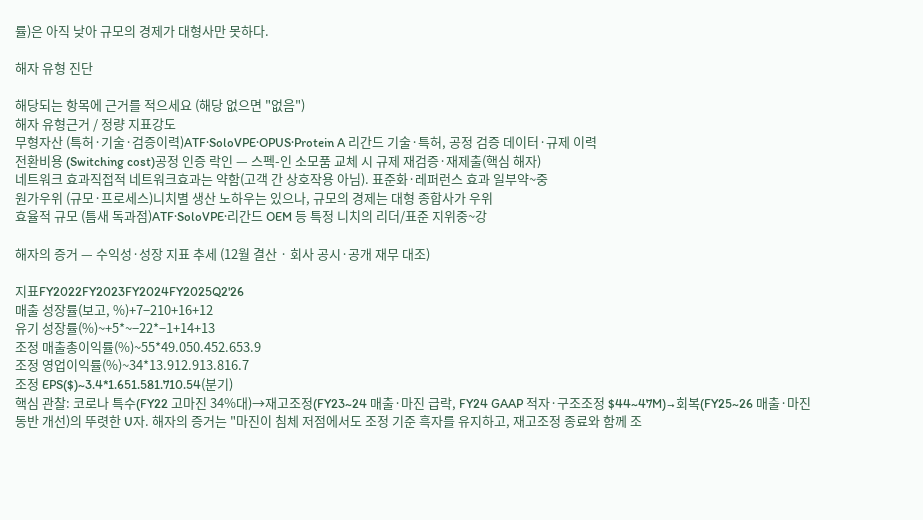률)은 아직 낮아 규모의 경제가 대형사만 못하다.

해자 유형 진단

해당되는 항목에 근거를 적으세요 (해당 없으면 "없음")
해자 유형근거 / 정량 지표강도
무형자산 (특허·기술·검증이력)ATF·SoloVPE·OPUS·Protein A 리간드 기술·특허, 공정 검증 데이터·규제 이력
전환비용 (Switching cost)공정 인증 락인 — 스펙-인 소모품 교체 시 규제 재검증·재제출(핵심 해자)
네트워크 효과직접적 네트워크효과는 약함(고객 간 상호작용 아님). 표준화·레퍼런스 효과 일부약~중
원가우위 (규모·프로세스)니치별 생산 노하우는 있으나, 규모의 경제는 대형 종합사가 우위
효율적 규모 (틈새 독과점)ATF·SoloVPE·리간드 OEM 등 특정 니치의 리더/표준 지위중~강

해자의 증거 — 수익성·성장 지표 추세 (12월 결산 · 회사 공시·공개 재무 대조)

지표FY2022FY2023FY2024FY2025Q2'26
매출 성장률(보고, %)+7−210+16+12
유기 성장률(%)~+5*~−22*−1+14+13
조정 매출총이익률(%)~55*49.050.452.653.9
조정 영업이익률(%)~34*13.912.913.816.7
조정 EPS($)~3.4*1.651.581.710.54(분기)
핵심 관찰: 코로나 특수(FY22 고마진 34%대)→재고조정(FY23~24 매출·마진 급락, FY24 GAAP 적자·구조조정 $44~47M)→회복(FY25~26 매출·마진 동반 개선)의 뚜렷한 U자. 해자의 증거는 "마진이 침체 저점에서도 조정 기준 흑자를 유지하고, 재고조정 종료와 함께 조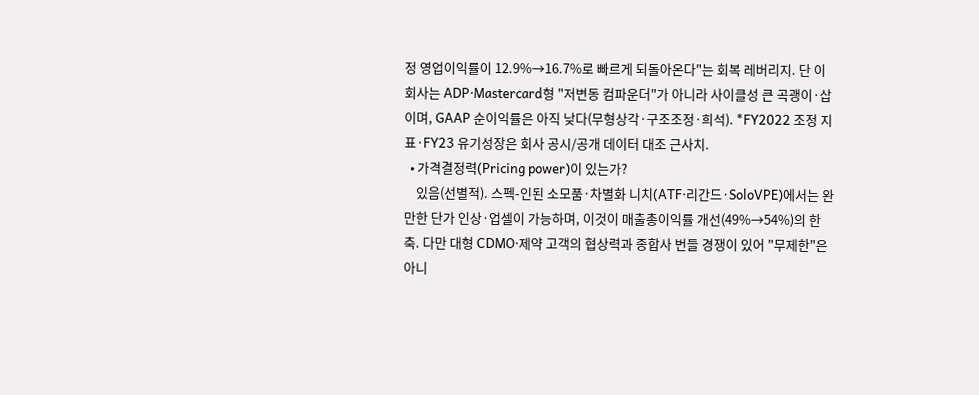정 영업이익률이 12.9%→16.7%로 빠르게 되돌아온다"는 회복 레버리지. 단 이 회사는 ADP·Mastercard형 "저변동 컴파운더"가 아니라 사이클성 큰 곡괭이·삽이며, GAAP 순이익률은 아직 낮다(무형상각·구조조정·희석). *FY2022 조정 지표·FY23 유기성장은 회사 공시/공개 데이터 대조 근사치.
  • 가격결정력(Pricing power)이 있는가?
    있음(선별적). 스펙-인된 소모품·차별화 니치(ATF·리간드·SoloVPE)에서는 완만한 단가 인상·업셀이 가능하며, 이것이 매출총이익률 개선(49%→54%)의 한 축. 다만 대형 CDMO·제약 고객의 협상력과 종합사 번들 경쟁이 있어 "무제한"은 아니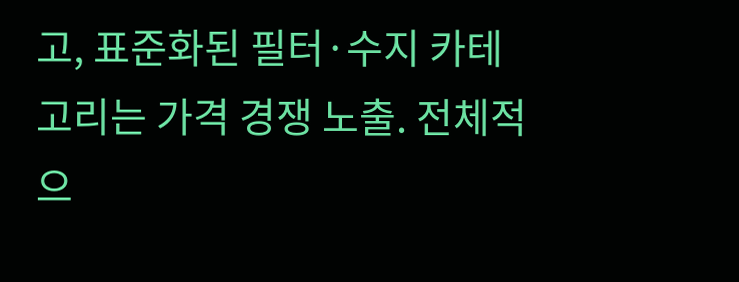고, 표준화된 필터·수지 카테고리는 가격 경쟁 노출. 전체적으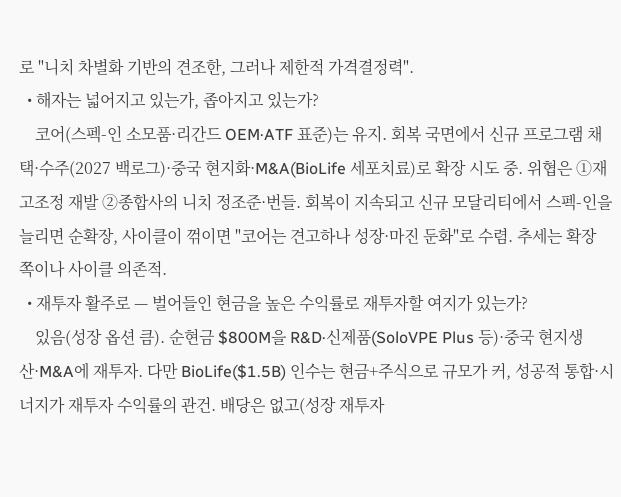로 "니치 차별화 기반의 견조한, 그러나 제한적 가격결정력".
  • 해자는 넓어지고 있는가, 좁아지고 있는가?
    코어(스펙-인 소모품·리간드 OEM·ATF 표준)는 유지. 회복 국면에서 신규 프로그램 채택·수주(2027 백로그)·중국 현지화·M&A(BioLife 세포치료)로 확장 시도 중. 위협은 ①재고조정 재발 ②종합사의 니치 정조준·번들. 회복이 지속되고 신규 모달리티에서 스펙-인을 늘리면 순확장, 사이클이 꺾이면 "코어는 견고하나 성장·마진 둔화"로 수렴. 추세는 확장 쪽이나 사이클 의존적.
  • 재투자 활주로 — 벌어들인 현금을 높은 수익률로 재투자할 여지가 있는가?
    있음(성장 옵션 큼). 순현금 $800M을 R&D·신제품(SoloVPE Plus 등)·중국 현지생산·M&A에 재투자. 다만 BioLife($1.5B) 인수는 현금+주식으로 규모가 커, 성공적 통합·시너지가 재투자 수익률의 관건. 배당은 없고(성장 재투자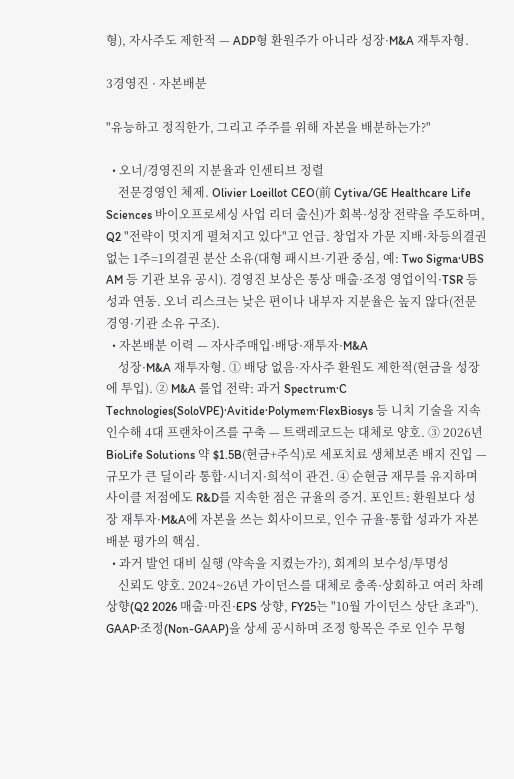형), 자사주도 제한적 — ADP형 환원주가 아니라 성장·M&A 재투자형.

3경영진 · 자본배분

"유능하고 정직한가, 그리고 주주를 위해 자본을 배분하는가?"

  • 오너/경영진의 지분율과 인센티브 정렬
    전문경영인 체제. Olivier Loeillot CEO(前 Cytiva/GE Healthcare Life Sciences 바이오프로세싱 사업 리더 출신)가 회복·성장 전략을 주도하며, Q2 "전략이 멋지게 펼쳐지고 있다"고 언급. 창업자 가문 지배·차등의결권 없는 1주=1의결권 분산 소유(대형 패시브·기관 중심, 예: Two Sigma·UBS AM 등 기관 보유 공시). 경영진 보상은 통상 매출·조정 영업이익·TSR 등 성과 연동. 오너 리스크는 낮은 편이나 내부자 지분율은 높지 않다(전문경영·기관 소유 구조).
  • 자본배분 이력 — 자사주매입·배당·재투자·M&A
    성장·M&A 재투자형. ① 배당 없음·자사주 환원도 제한적(현금을 성장에 투입). ② M&A 롤업 전략: 과거 Spectrum·C Technologies(SoloVPE)·Avitide·Polymem·FlexBiosys 등 니치 기술을 지속 인수해 4대 프랜차이즈를 구축 — 트랙레코드는 대체로 양호. ③ 2026년 BioLife Solutions 약 $1.5B(현금+주식)로 세포치료 생체보존 배지 진입 — 규모가 큰 딜이라 통합·시너지·희석이 관건. ④ 순현금 재무를 유지하며 사이클 저점에도 R&D를 지속한 점은 규율의 증거. 포인트: 환원보다 성장 재투자·M&A에 자본을 쓰는 회사이므로, 인수 규율·통합 성과가 자본배분 평가의 핵심.
  • 과거 발언 대비 실행 (약속을 지켰는가?), 회계의 보수성/투명성
    신뢰도 양호. 2024~26년 가이던스를 대체로 충족·상회하고 여러 차례 상향(Q2 2026 매출·마진·EPS 상향, FY25는 "10월 가이던스 상단 초과"). GAAP·조정(Non-GAAP)을 상세 공시하며 조정 항목은 주로 인수 무형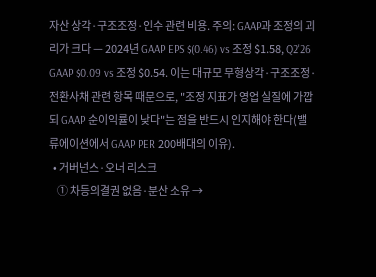자산 상각·구조조정·인수 관련 비용. 주의: GAAP과 조정의 괴리가 크다 — 2024년 GAAP EPS $(0.46) vs 조정 $1.58, Q2'26 GAAP $0.09 vs 조정 $0.54. 이는 대규모 무형상각·구조조정·전환사채 관련 항목 때문으로, "조정 지표가 영업 실질에 가깝되 GAAP 순이익률이 낮다"는 점을 반드시 인지해야 한다(밸류에이션에서 GAAP PER 200배대의 이유).
  • 거버넌스·오너 리스크
    ① 차등의결권 없음·분산 소유 →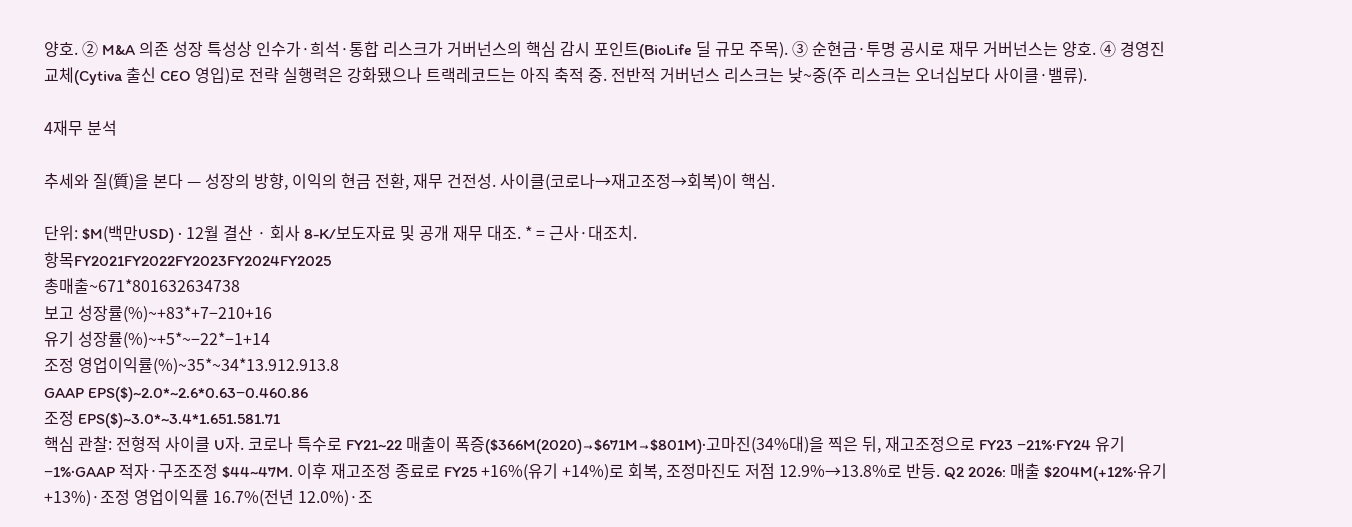양호. ② M&A 의존 성장 특성상 인수가·희석·통합 리스크가 거버넌스의 핵심 감시 포인트(BioLife 딜 규모 주목). ③ 순현금·투명 공시로 재무 거버넌스는 양호. ④ 경영진 교체(Cytiva 출신 CEO 영입)로 전략 실행력은 강화됐으나 트랙레코드는 아직 축적 중. 전반적 거버넌스 리스크는 낮~중(주 리스크는 오너십보다 사이클·밸류).

4재무 분석

추세와 질(質)을 본다 — 성장의 방향, 이익의 현금 전환, 재무 건전성. 사이클(코로나→재고조정→회복)이 핵심.

단위: $M(백만USD) · 12월 결산 · 회사 8-K/보도자료 및 공개 재무 대조. * = 근사·대조치.
항목FY2021FY2022FY2023FY2024FY2025
총매출~671*801632634738
보고 성장률(%)~+83*+7−210+16
유기 성장률(%)~+5*~−22*−1+14
조정 영업이익률(%)~35*~34*13.912.913.8
GAAP EPS($)~2.0*~2.6*0.63−0.460.86
조정 EPS($)~3.0*~3.4*1.651.581.71
핵심 관찰: 전형적 사이클 U자. 코로나 특수로 FY21~22 매출이 폭증($366M(2020)→$671M→$801M)·고마진(34%대)을 찍은 뒤, 재고조정으로 FY23 −21%·FY24 유기 −1%·GAAP 적자·구조조정 $44~47M. 이후 재고조정 종료로 FY25 +16%(유기 +14%)로 회복, 조정마진도 저점 12.9%→13.8%로 반등. Q2 2026: 매출 $204M(+12%·유기 +13%)·조정 영업이익률 16.7%(전년 12.0%)·조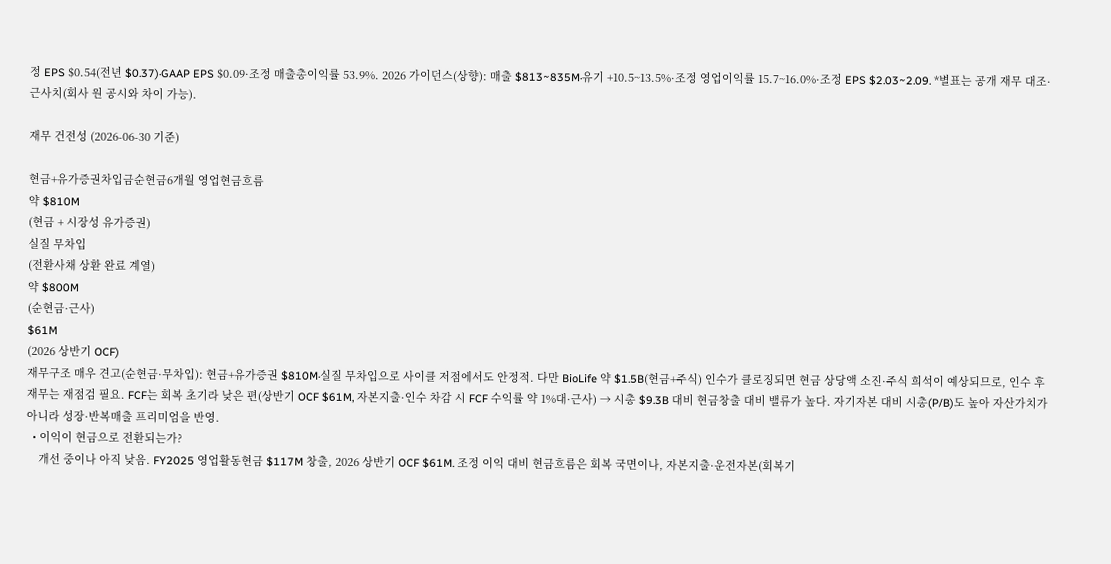정 EPS $0.54(전년 $0.37)·GAAP EPS $0.09·조정 매출총이익률 53.9%. 2026 가이던스(상향): 매출 $813~835M·유기 +10.5~13.5%·조정 영업이익률 15.7~16.0%·조정 EPS $2.03~2.09. *별표는 공개 재무 대조·근사치(회사 원 공시와 차이 가능).

재무 건전성 (2026-06-30 기준)

현금+유가증권차입금순현금6개월 영업현금흐름
약 $810M
(현금 + 시장성 유가증권)
실질 무차입
(전환사채 상환 완료 계열)
약 $800M
(순현금·근사)
$61M
(2026 상반기 OCF)
재무구조 매우 견고(순현금·무차입): 현금+유가증권 $810M·실질 무차입으로 사이클 저점에서도 안정적. 다만 BioLife 약 $1.5B(현금+주식) 인수가 클로징되면 현금 상당액 소진·주식 희석이 예상되므로, 인수 후 재무는 재점검 필요. FCF는 회복 초기라 낮은 편(상반기 OCF $61M, 자본지출·인수 차감 시 FCF 수익률 약 1%대·근사) → 시총 $9.3B 대비 현금창출 대비 밸류가 높다. 자기자본 대비 시총(P/B)도 높아 자산가치가 아니라 성장·반복매출 프리미엄을 반영.
  • 이익이 현금으로 전환되는가?
    개선 중이나 아직 낮음. FY2025 영업활동현금 $117M 창출, 2026 상반기 OCF $61M. 조정 이익 대비 현금흐름은 회복 국면이나, 자본지출·운전자본(회복기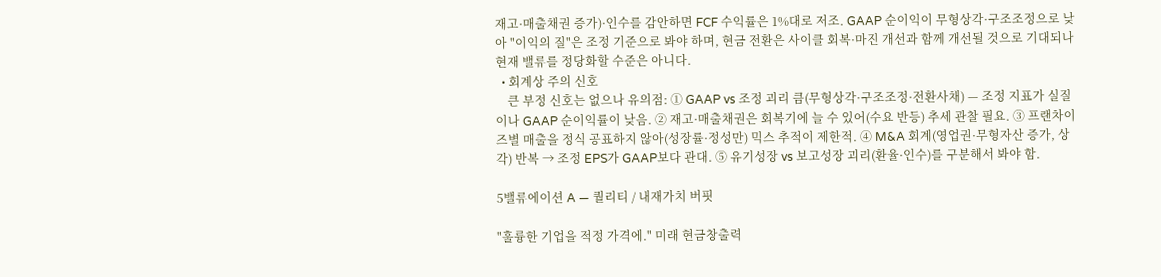재고·매출채권 증가)·인수를 감안하면 FCF 수익률은 1%대로 저조. GAAP 순이익이 무형상각·구조조정으로 낮아 "이익의 질"은 조정 기준으로 봐야 하며, 현금 전환은 사이클 회복·마진 개선과 함께 개선될 것으로 기대되나 현재 밸류를 정당화할 수준은 아니다.
  • 회계상 주의 신호
    큰 부정 신호는 없으나 유의점: ① GAAP vs 조정 괴리 큼(무형상각·구조조정·전환사채) — 조정 지표가 실질이나 GAAP 순이익률이 낮음. ② 재고·매출채권은 회복기에 늘 수 있어(수요 반등) 추세 관찰 필요. ③ 프랜차이즈별 매출을 정식 공표하지 않아(성장률·정성만) 믹스 추적이 제한적. ④ M&A 회계(영업권·무형자산 증가, 상각) 반복 → 조정 EPS가 GAAP보다 관대. ⑤ 유기성장 vs 보고성장 괴리(환율·인수)를 구분해서 봐야 함.

5밸류에이션 A — 퀄리티 / 내재가치 버핏

"훌륭한 기업을 적정 가격에." 미래 현금창출력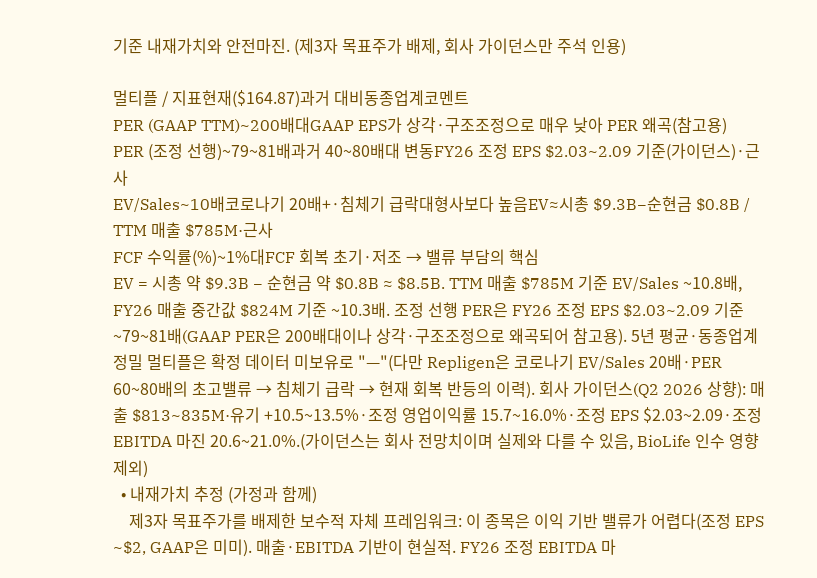기준 내재가치와 안전마진. (제3자 목표주가 배제, 회사 가이던스만 주석 인용)

멀티플 / 지표현재($164.87)과거 대비동종업계코멘트
PER (GAAP TTM)~200배대GAAP EPS가 상각·구조조정으로 매우 낮아 PER 왜곡(참고용)
PER (조정 선행)~79~81배과거 40~80배대 변동FY26 조정 EPS $2.03~2.09 기준(가이던스)·근사
EV/Sales~10배코로나기 20배+·침체기 급락대형사보다 높음EV≈시총 $9.3B−순현금 $0.8B / TTM 매출 $785M·근사
FCF 수익률(%)~1%대FCF 회복 초기·저조 → 밸류 부담의 핵심
EV = 시총 약 $9.3B − 순현금 약 $0.8B ≈ $8.5B. TTM 매출 $785M 기준 EV/Sales ~10.8배, FY26 매출 중간값 $824M 기준 ~10.3배. 조정 선행 PER은 FY26 조정 EPS $2.03~2.09 기준 ~79~81배(GAAP PER은 200배대이나 상각·구조조정으로 왜곡되어 참고용). 5년 평균·동종업계 정밀 멀티플은 확정 데이터 미보유로 "—"(다만 Repligen은 코로나기 EV/Sales 20배·PER 60~80배의 초고밸류 → 침체기 급락 → 현재 회복 반등의 이력). 회사 가이던스(Q2 2026 상향): 매출 $813~835M·유기 +10.5~13.5%·조정 영업이익률 15.7~16.0%·조정 EPS $2.03~2.09·조정 EBITDA 마진 20.6~21.0%.(가이던스는 회사 전망치이며 실제와 다를 수 있음, BioLife 인수 영향 제외)
  • 내재가치 추정 (가정과 함께)
    제3자 목표주가를 배제한 보수적 자체 프레임워크: 이 종목은 이익 기반 밸류가 어렵다(조정 EPS ~$2, GAAP은 미미). 매출·EBITDA 기반이 현실적. FY26 조정 EBITDA 마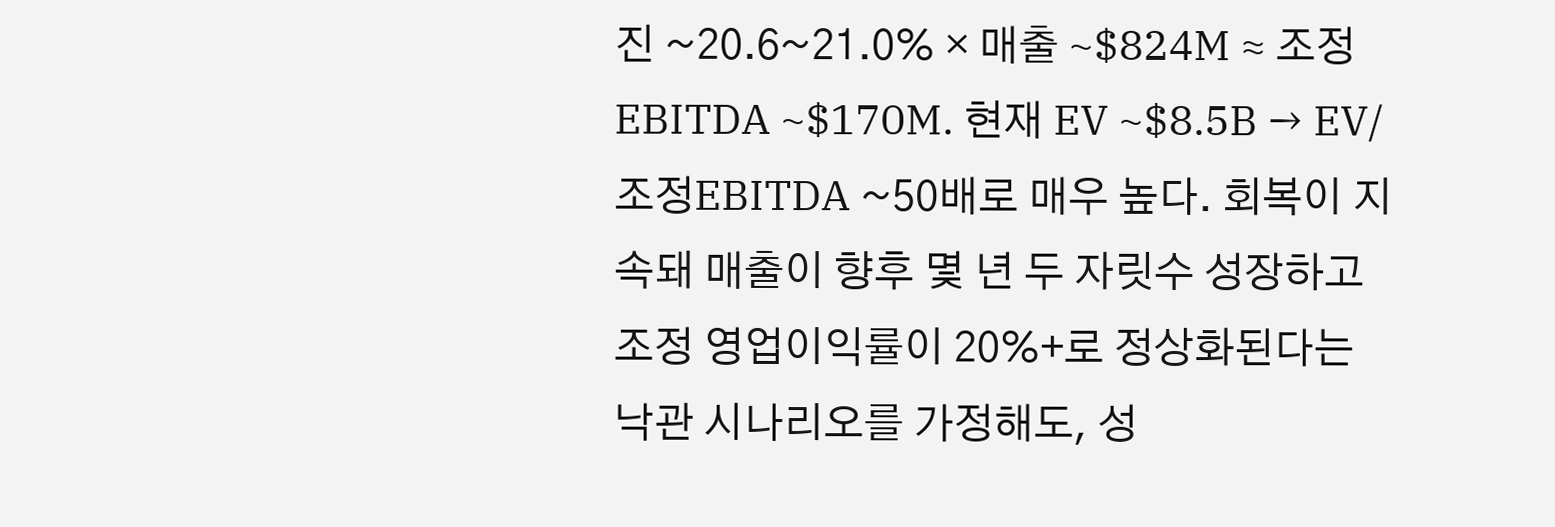진 ~20.6~21.0% × 매출 ~$824M ≈ 조정 EBITDA ~$170M. 현재 EV ~$8.5B → EV/조정EBITDA ~50배로 매우 높다. 회복이 지속돼 매출이 향후 몇 년 두 자릿수 성장하고 조정 영업이익률이 20%+로 정상화된다는 낙관 시나리오를 가정해도, 성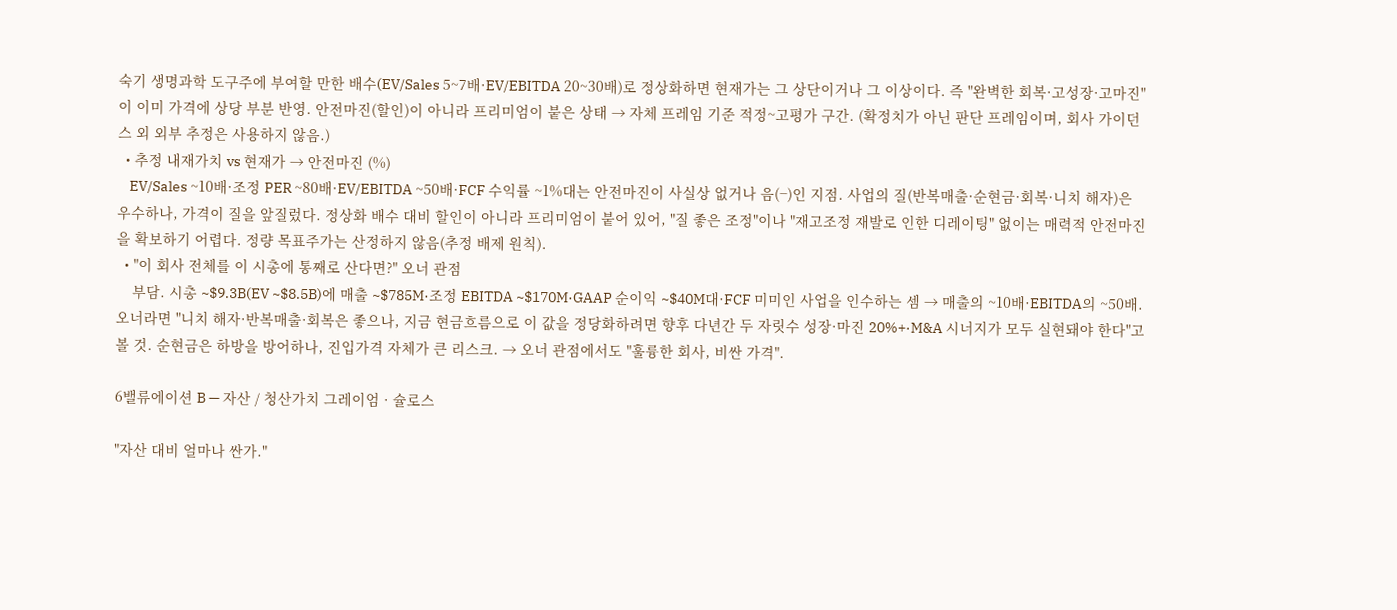숙기 생명과학 도구주에 부여할 만한 배수(EV/Sales 5~7배·EV/EBITDA 20~30배)로 정상화하면 현재가는 그 상단이거나 그 이상이다. 즉 "완벽한 회복·고성장·고마진"이 이미 가격에 상당 부분 반영. 안전마진(할인)이 아니라 프리미엄이 붙은 상태 → 자체 프레임 기준 적정~고평가 구간. (확정치가 아닌 판단 프레임이며, 회사 가이던스 외 외부 추정은 사용하지 않음.)
  • 추정 내재가치 vs 현재가 → 안전마진 (%)
    EV/Sales ~10배·조정 PER ~80배·EV/EBITDA ~50배·FCF 수익률 ~1%대는 안전마진이 사실상 없거나 음(−)인 지점. 사업의 질(반복매출·순현금·회복·니치 해자)은 우수하나, 가격이 질을 앞질렀다. 정상화 배수 대비 할인이 아니라 프리미엄이 붙어 있어, "질 좋은 조정"이나 "재고조정 재발로 인한 디레이팅" 없이는 매력적 안전마진을 확보하기 어렵다. 정량 목표주가는 산정하지 않음(추정 배제 원칙).
  • "이 회사 전체를 이 시총에 통째로 산다면?" 오너 관점
    부담. 시총 ~$9.3B(EV ~$8.5B)에 매출 ~$785M·조정 EBITDA ~$170M·GAAP 순이익 ~$40M대·FCF 미미인 사업을 인수하는 셈 → 매출의 ~10배·EBITDA의 ~50배. 오너라면 "니치 해자·반복매출·회복은 좋으나, 지금 현금흐름으로 이 값을 정당화하려면 향후 다년간 두 자릿수 성장·마진 20%+·M&A 시너지가 모두 실현돼야 한다"고 볼 것. 순현금은 하방을 방어하나, 진입가격 자체가 큰 리스크. → 오너 관점에서도 "훌륭한 회사, 비싼 가격".

6밸류에이션 B — 자산 / 청산가치 그레이엄 · 슐로스

"자산 대비 얼마나 싼가."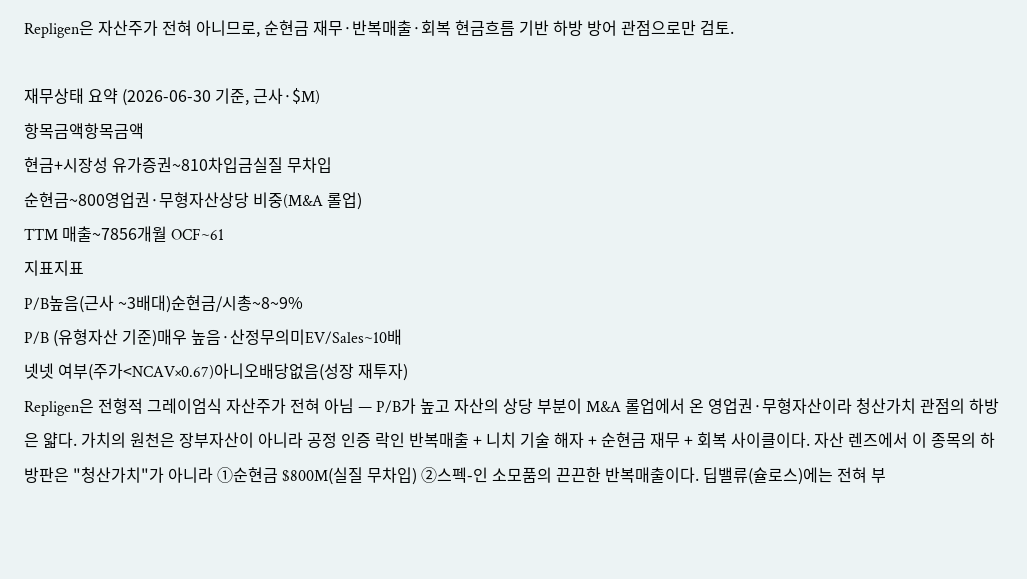Repligen은 자산주가 전혀 아니므로, 순현금 재무·반복매출·회복 현금흐름 기반 하방 방어 관점으로만 검토.

재무상태 요약 (2026-06-30 기준, 근사·$M)
항목금액항목금액
현금+시장성 유가증권~810차입금실질 무차입
순현금~800영업권·무형자산상당 비중(M&A 롤업)
TTM 매출~7856개월 OCF~61
지표지표
P/B높음(근사 ~3배대)순현금/시총~8~9%
P/B (유형자산 기준)매우 높음·산정무의미EV/Sales~10배
넷넷 여부(주가<NCAV×0.67)아니오배당없음(성장 재투자)
Repligen은 전형적 그레이엄식 자산주가 전혀 아님 — P/B가 높고 자산의 상당 부분이 M&A 롤업에서 온 영업권·무형자산이라 청산가치 관점의 하방은 얇다. 가치의 원천은 장부자산이 아니라 공정 인증 락인 반복매출 + 니치 기술 해자 + 순현금 재무 + 회복 사이클이다. 자산 렌즈에서 이 종목의 하방판은 "청산가치"가 아니라 ①순현금 $800M(실질 무차입) ②스펙-인 소모품의 끈끈한 반복매출이다. 딥밸류(슐로스)에는 전혀 부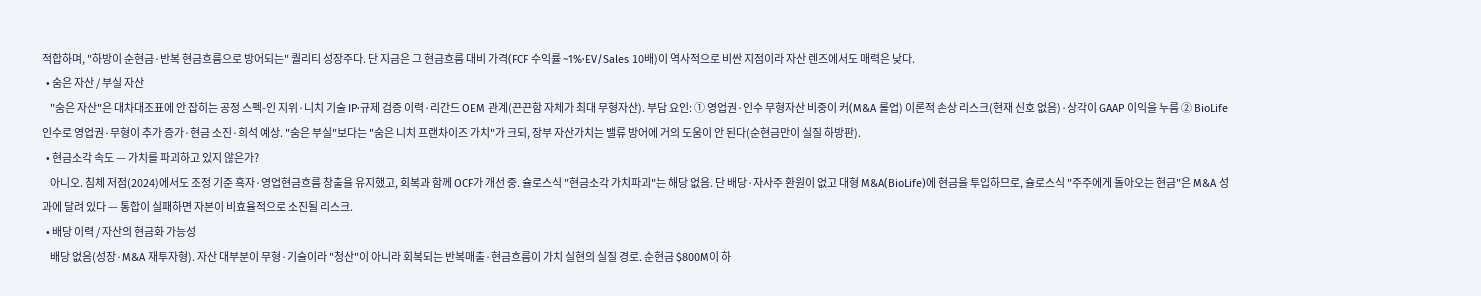적합하며, "하방이 순현금·반복 현금흐름으로 방어되는" 퀄리티 성장주다. 단 지금은 그 현금흐름 대비 가격(FCF 수익률 ~1%·EV/Sales 10배)이 역사적으로 비싼 지점이라 자산 렌즈에서도 매력은 낮다.
  • 숨은 자산 / 부실 자산
    "숨은 자산"은 대차대조표에 안 잡히는 공정 스펙-인 지위·니치 기술 IP·규제 검증 이력·리간드 OEM 관계(끈끈함 자체가 최대 무형자산). 부담 요인: ① 영업권·인수 무형자산 비중이 커(M&A 롤업) 이론적 손상 리스크(현재 신호 없음)·상각이 GAAP 이익을 누름 ② BioLife 인수로 영업권·무형이 추가 증가·현금 소진·희석 예상. "숨은 부실"보다는 "숨은 니치 프랜차이즈 가치"가 크되, 장부 자산가치는 밸류 방어에 거의 도움이 안 된다(순현금만이 실질 하방판).
  • 현금소각 속도 — 가치를 파괴하고 있지 않은가?
    아니오. 침체 저점(2024)에서도 조정 기준 흑자·영업현금흐름 창출을 유지했고, 회복과 함께 OCF가 개선 중. 슐로스식 "현금소각 가치파괴"는 해당 없음. 단 배당·자사주 환원이 없고 대형 M&A(BioLife)에 현금을 투입하므로, 슐로스식 "주주에게 돌아오는 현금"은 M&A 성과에 달려 있다 — 통합이 실패하면 자본이 비효율적으로 소진될 리스크.
  • 배당 이력 / 자산의 현금화 가능성
    배당 없음(성장·M&A 재투자형). 자산 대부분이 무형·기술이라 "청산"이 아니라 회복되는 반복매출·현금흐름이 가치 실현의 실질 경로. 순현금 $800M이 하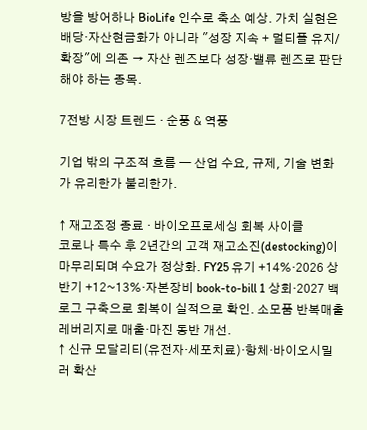방을 방어하나 BioLife 인수로 축소 예상. 가치 실현은 배당·자산현금화가 아니라 "성장 지속 + 멀티플 유지/확장"에 의존 → 자산 렌즈보다 성장·밸류 렌즈로 판단해야 하는 종목.

7전방 시장 트렌드 · 순풍 & 역풍

기업 밖의 구조적 흐름 — 산업 수요, 규제, 기술 변화가 유리한가 불리한가.

↑ 재고조정 종료 · 바이오프로세싱 회복 사이클
코로나 특수 후 2년간의 고객 재고소진(destocking)이 마무리되며 수요가 정상화. FY25 유기 +14%·2026 상반기 +12~13%·자본장비 book-to-bill 1 상회·2027 백로그 구축으로 회복이 실적으로 확인. 소모품 반복매출 레버리지로 매출·마진 동반 개선.
↑ 신규 모달리티(유전자·세포치료)·항체·바이오시밀러 확산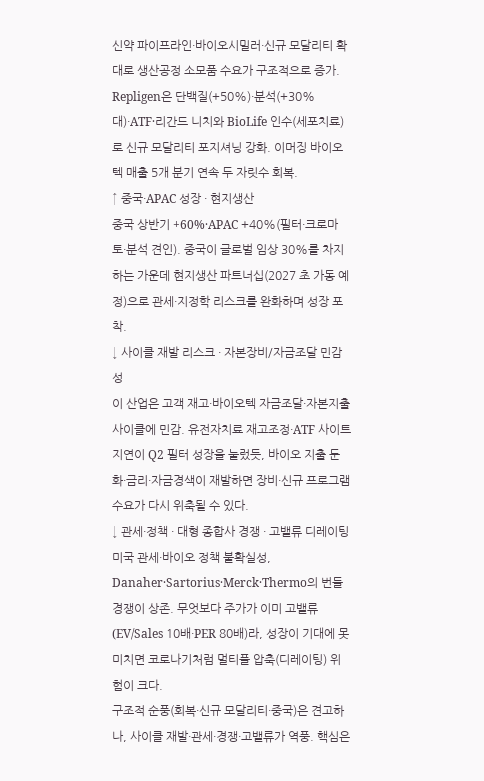신약 파이프라인·바이오시밀러·신규 모달리티 확대로 생산공정 소모품 수요가 구조적으로 증가. Repligen은 단백질(+50%)·분석(+30%대)·ATF·리간드 니치와 BioLife 인수(세포치료)로 신규 모달리티 포지셔닝 강화. 이머징 바이오텍 매출 5개 분기 연속 두 자릿수 회복.
↑ 중국·APAC 성장 · 현지생산
중국 상반기 +60%·APAC +40%(필터·크로마토·분석 견인). 중국이 글로벌 임상 30%를 차지하는 가운데 현지생산 파트너십(2027 초 가동 예정)으로 관세·지정학 리스크를 완화하며 성장 포착.
↓ 사이클 재발 리스크 · 자본장비/자금조달 민감성
이 산업은 고객 재고·바이오텍 자금조달·자본지출 사이클에 민감. 유전자치료 재고조정·ATF 사이트 지연이 Q2 필터 성장을 눌렀듯, 바이오 지출 둔화·금리·자금경색이 재발하면 장비·신규 프로그램 수요가 다시 위축될 수 있다.
↓ 관세·정책 · 대형 종합사 경쟁 · 고밸류 디레이팅
미국 관세·바이오 정책 불확실성, Danaher·Sartorius·Merck·Thermo의 번들 경쟁이 상존. 무엇보다 주가가 이미 고밸류(EV/Sales 10배·PER 80배)라, 성장이 기대에 못 미치면 코로나기처럼 멀티플 압축(디레이팅) 위험이 크다.
구조적 순풍(회복·신규 모달리티·중국)은 견고하나, 사이클 재발·관세·경쟁·고밸류가 역풍. 핵심은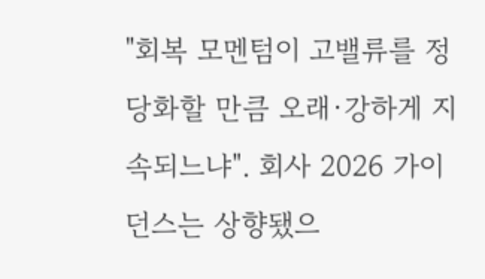"회복 모멘텀이 고밸류를 정당화할 만큼 오래·강하게 지속되느냐". 회사 2026 가이던스는 상향됐으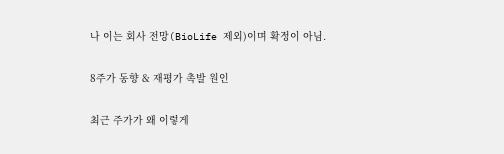나 이는 회사 전망(BioLife 제외)이며 확정이 아님.

8주가 동향 & 재평가 촉발 원인

최근 주가가 왜 이렇게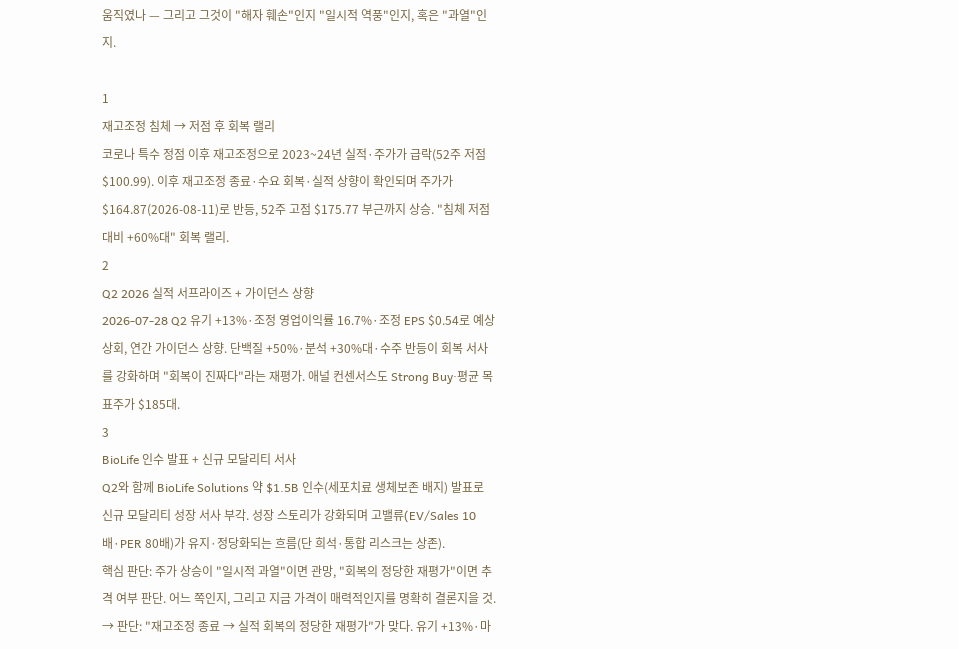움직였나 — 그리고 그것이 "해자 훼손"인지 "일시적 역풍"인지, 혹은 "과열"인지.

1
재고조정 침체 → 저점 후 회복 랠리
코로나 특수 정점 이후 재고조정으로 2023~24년 실적·주가가 급락(52주 저점 $100.99). 이후 재고조정 종료·수요 회복·실적 상향이 확인되며 주가가 $164.87(2026-08-11)로 반등, 52주 고점 $175.77 부근까지 상승. "침체 저점 대비 +60%대" 회복 랠리.
2
Q2 2026 실적 서프라이즈 + 가이던스 상향
2026-07-28 Q2 유기 +13%·조정 영업이익률 16.7%·조정 EPS $0.54로 예상 상회, 연간 가이던스 상향. 단백질 +50%·분석 +30%대·수주 반등이 회복 서사를 강화하며 "회복이 진짜다"라는 재평가. 애널 컨센서스도 Strong Buy·평균 목표주가 $185대.
3
BioLife 인수 발표 + 신규 모달리티 서사
Q2와 함께 BioLife Solutions 약 $1.5B 인수(세포치료 생체보존 배지) 발표로 신규 모달리티 성장 서사 부각. 성장 스토리가 강화되며 고밸류(EV/Sales 10배·PER 80배)가 유지·정당화되는 흐름(단 희석·통합 리스크는 상존).
핵심 판단: 주가 상승이 "일시적 과열"이면 관망, "회복의 정당한 재평가"이면 추격 여부 판단. 어느 쪽인지, 그리고 지금 가격이 매력적인지를 명확히 결론지을 것.
→ 판단: "재고조정 종료 → 실적 회복의 정당한 재평가"가 맞다. 유기 +13%·마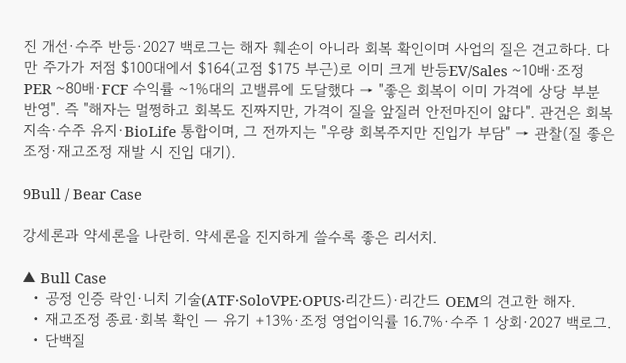진 개선·수주 반등·2027 백로그는 해자 훼손이 아니라 회복 확인이며 사업의 질은 견고하다. 다만 주가가 저점 $100대에서 $164(고점 $175 부근)로 이미 크게 반등EV/Sales ~10배·조정 PER ~80배·FCF 수익률 ~1%대의 고밸류에 도달했다 → "좋은 회복이 이미 가격에 상당 부분 반영". 즉 "해자는 멀쩡하고 회복도 진짜지만, 가격이 질을 앞질러 안전마진이 얇다". 관건은 회복 지속·수주 유지·BioLife 통합이며, 그 전까지는 "우량 회복주지만 진입가 부담" → 관찰(질 좋은 조정·재고조정 재발 시 진입 대기).

9Bull / Bear Case

강세론과 약세론을 나란히. 약세론을 진지하게 쓸수록 좋은 리서치.

▲ Bull Case
  • 공정 인증 락인·니치 기술(ATF·SoloVPE·OPUS·리간드)·리간드 OEM의 견고한 해자.
  • 재고조정 종료·회복 확인 — 유기 +13%·조정 영업이익률 16.7%·수주 1 상회·2027 백로그.
  • 단백질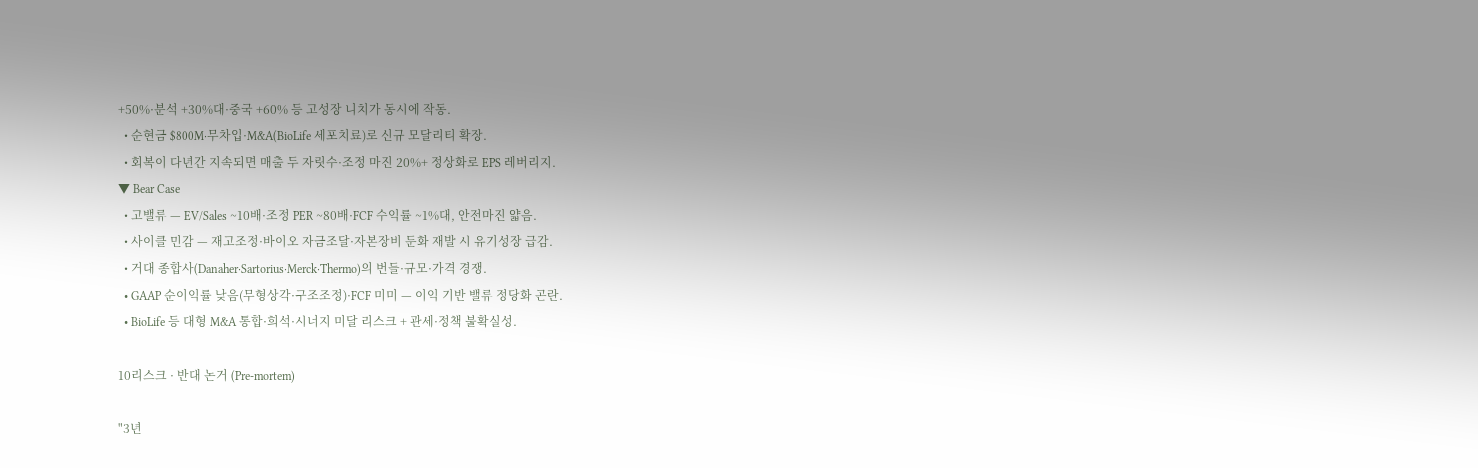+50%·분석 +30%대·중국 +60% 등 고성장 니치가 동시에 작동.
  • 순현금 $800M·무차입·M&A(BioLife 세포치료)로 신규 모달리티 확장.
  • 회복이 다년간 지속되면 매출 두 자릿수·조정 마진 20%+ 정상화로 EPS 레버리지.
▼ Bear Case
  • 고밸류 — EV/Sales ~10배·조정 PER ~80배·FCF 수익률 ~1%대, 안전마진 얇음.
  • 사이클 민감 — 재고조정·바이오 자금조달·자본장비 둔화 재발 시 유기성장 급감.
  • 거대 종합사(Danaher·Sartorius·Merck·Thermo)의 번들·규모·가격 경쟁.
  • GAAP 순이익률 낮음(무형상각·구조조정)·FCF 미미 — 이익 기반 밸류 정당화 곤란.
  • BioLife 등 대형 M&A 통합·희석·시너지 미달 리스크 + 관세·정책 불확실성.

10리스크 · 반대 논거 (Pre-mortem)

"3년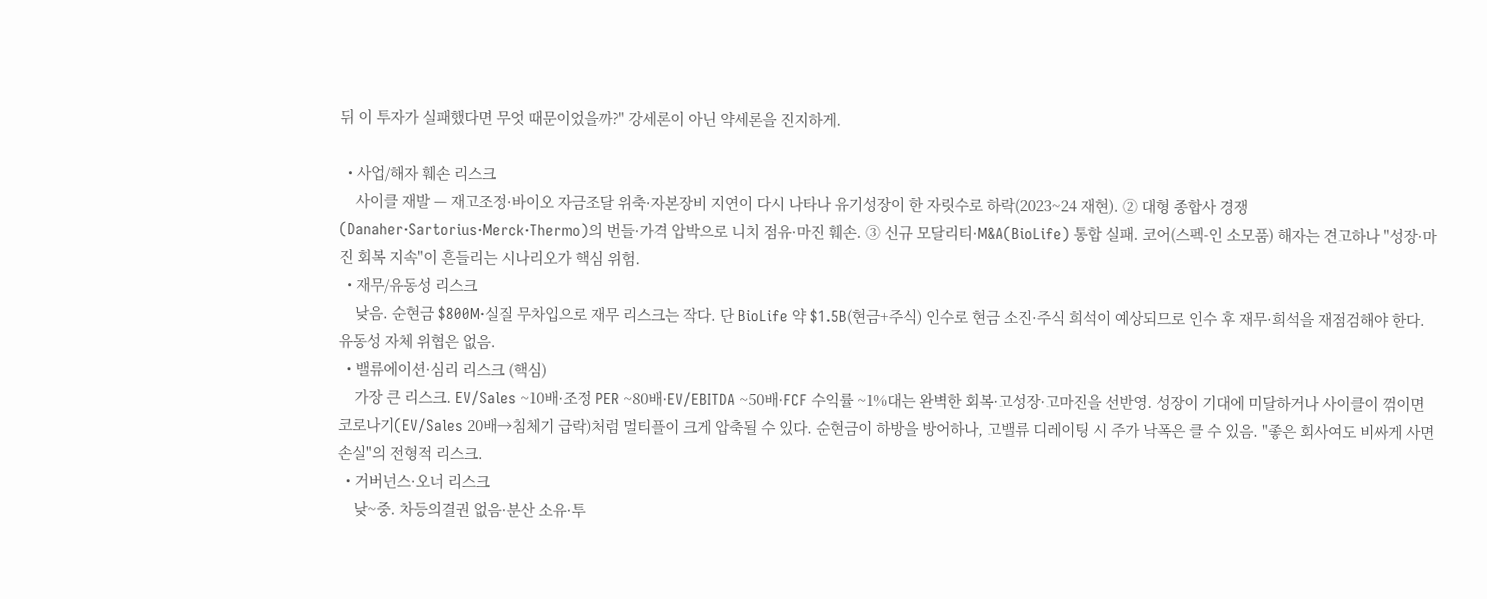뒤 이 투자가 실패했다면 무엇 때문이었을까?" 강세론이 아닌 약세론을 진지하게.

  • 사업/해자 훼손 리스크
    사이클 재발 — 재고조정·바이오 자금조달 위축·자본장비 지연이 다시 나타나 유기성장이 한 자릿수로 하락(2023~24 재현). ② 대형 종합사 경쟁(Danaher·Sartorius·Merck·Thermo)의 번들·가격 압박으로 니치 점유·마진 훼손. ③ 신규 모달리티·M&A(BioLife) 통합 실패. 코어(스펙-인 소모품) 해자는 견고하나 "성장·마진 회복 지속"이 흔들리는 시나리오가 핵심 위험.
  • 재무/유동성 리스크
    낮음. 순현금 $800M·실질 무차입으로 재무 리스크는 작다. 단 BioLife 약 $1.5B(현금+주식) 인수로 현금 소진·주식 희석이 예상되므로 인수 후 재무·희석을 재점검해야 한다. 유동성 자체 위협은 없음.
  • 밸류에이션·심리 리스크 (핵심)
    가장 큰 리스크. EV/Sales ~10배·조정 PER ~80배·EV/EBITDA ~50배·FCF 수익률 ~1%대는 완벽한 회복·고성장·고마진을 선반영. 성장이 기대에 미달하거나 사이클이 꺾이면 코로나기(EV/Sales 20배→침체기 급락)처럼 멀티플이 크게 압축될 수 있다. 순현금이 하방을 방어하나, 고밸류 디레이팅 시 주가 낙폭은 클 수 있음. "좋은 회사여도 비싸게 사면 손실"의 전형적 리스크.
  • 거버넌스·오너 리스크
    낮~중. 차등의결권 없음·분산 소유·투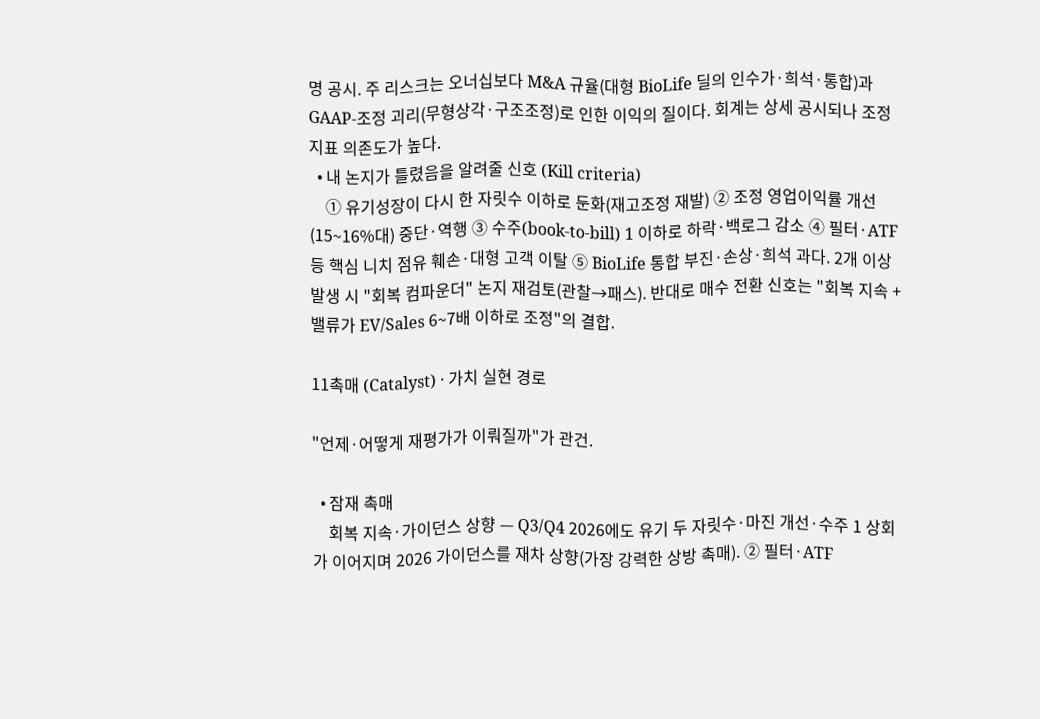명 공시. 주 리스크는 오너십보다 M&A 규율(대형 BioLife 딜의 인수가·희석·통합)과 GAAP-조정 괴리(무형상각·구조조정)로 인한 이익의 질이다. 회계는 상세 공시되나 조정 지표 의존도가 높다.
  • 내 논지가 틀렸음을 알려줄 신호 (Kill criteria)
    ① 유기성장이 다시 한 자릿수 이하로 둔화(재고조정 재발) ② 조정 영업이익률 개선(15~16%대) 중단·역행 ③ 수주(book-to-bill) 1 이하로 하락·백로그 감소 ④ 필터·ATF 등 핵심 니치 점유 훼손·대형 고객 이탈 ⑤ BioLife 통합 부진·손상·희석 과다. 2개 이상 발생 시 "회복 컴파운더" 논지 재검토(관찰→패스). 반대로 매수 전환 신호는 "회복 지속 + 밸류가 EV/Sales 6~7배 이하로 조정"의 결합.

11촉매 (Catalyst) · 가치 실현 경로

"언제·어떻게 재평가가 이뤄질까"가 관건.

  • 잠재 촉매
    회복 지속·가이던스 상향 — Q3/Q4 2026에도 유기 두 자릿수·마진 개선·수주 1 상회가 이어지며 2026 가이던스를 재차 상향(가장 강력한 상방 촉매). ② 필터·ATF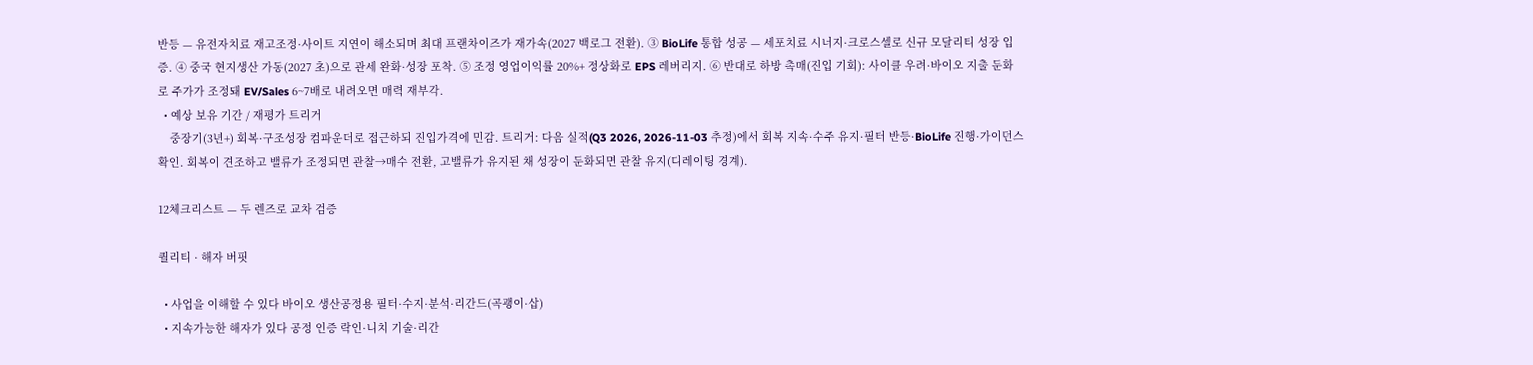반등 — 유전자치료 재고조정·사이트 지연이 해소되며 최대 프랜차이즈가 재가속(2027 백로그 전환). ③ BioLife 통합 성공 — 세포치료 시너지·크로스셀로 신규 모달리티 성장 입증. ④ 중국 현지생산 가동(2027 초)으로 관세 완화·성장 포착. ⑤ 조정 영업이익률 20%+ 정상화로 EPS 레버리지. ⑥ 반대로 하방 촉매(진입 기회): 사이클 우려·바이오 지출 둔화로 주가가 조정돼 EV/Sales 6~7배로 내려오면 매력 재부각.
  • 예상 보유 기간 / 재평가 트리거
    중장기(3년+) 회복·구조성장 컴파운더로 접근하되 진입가격에 민감. 트리거: 다음 실적(Q3 2026, 2026-11-03 추정)에서 회복 지속·수주 유지·필터 반등·BioLife 진행·가이던스 확인. 회복이 견조하고 밸류가 조정되면 관찰→매수 전환, 고밸류가 유지된 채 성장이 둔화되면 관찰 유지(디레이팅 경계).

12체크리스트 — 두 렌즈로 교차 검증

퀄리티 · 해자 버핏

  • 사업을 이해할 수 있다 바이오 생산공정용 필터·수지·분석·리간드(곡괭이·삽)
  • 지속가능한 해자가 있다 공정 인증 락인·니치 기술·리간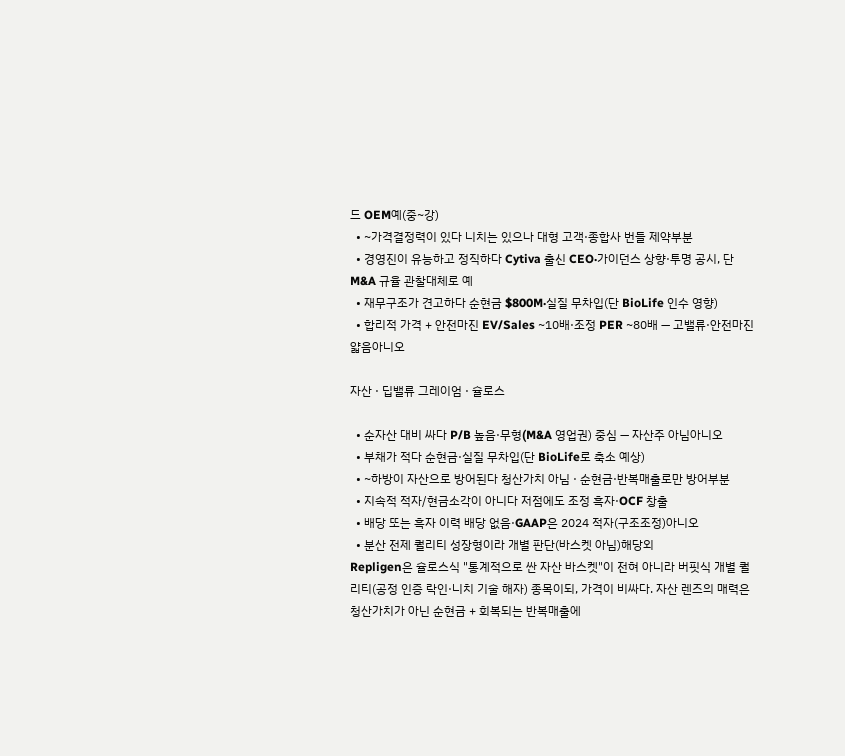드 OEM예(중~강)
  • ~가격결정력이 있다 니치는 있으나 대형 고객·종합사 번들 제약부분
  • 경영진이 유능하고 정직하다 Cytiva 출신 CEO·가이던스 상향·투명 공시, 단 M&A 규율 관찰대체로 예
  • 재무구조가 견고하다 순현금 $800M·실질 무차입(단 BioLife 인수 영향)
  • 합리적 가격 + 안전마진 EV/Sales ~10배·조정 PER ~80배 — 고밸류·안전마진 얇음아니오

자산 · 딥밸류 그레이엄 · 슐로스

  • 순자산 대비 싸다 P/B 높음·무형(M&A 영업권) 중심 — 자산주 아님아니오
  • 부채가 적다 순현금·실질 무차입(단 BioLife로 축소 예상)
  • ~하방이 자산으로 방어된다 청산가치 아님 · 순현금·반복매출로만 방어부분
  • 지속적 적자/현금소각이 아니다 저점에도 조정 흑자·OCF 창출
  • 배당 또는 흑자 이력 배당 없음·GAAP은 2024 적자(구조조정)아니오
  • 분산 전제 퀄리티 성장형이라 개별 판단(바스켓 아님)해당외
Repligen은 슐로스식 "통계적으로 싼 자산 바스켓"이 전혀 아니라 버핏식 개별 퀄리티(공정 인증 락인·니치 기술 해자) 종목이되, 가격이 비싸다. 자산 렌즈의 매력은 청산가치가 아닌 순현금 + 회복되는 반복매출에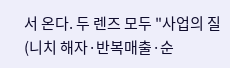서 온다. 두 렌즈 모두 "사업의 질(니치 해자·반복매출·순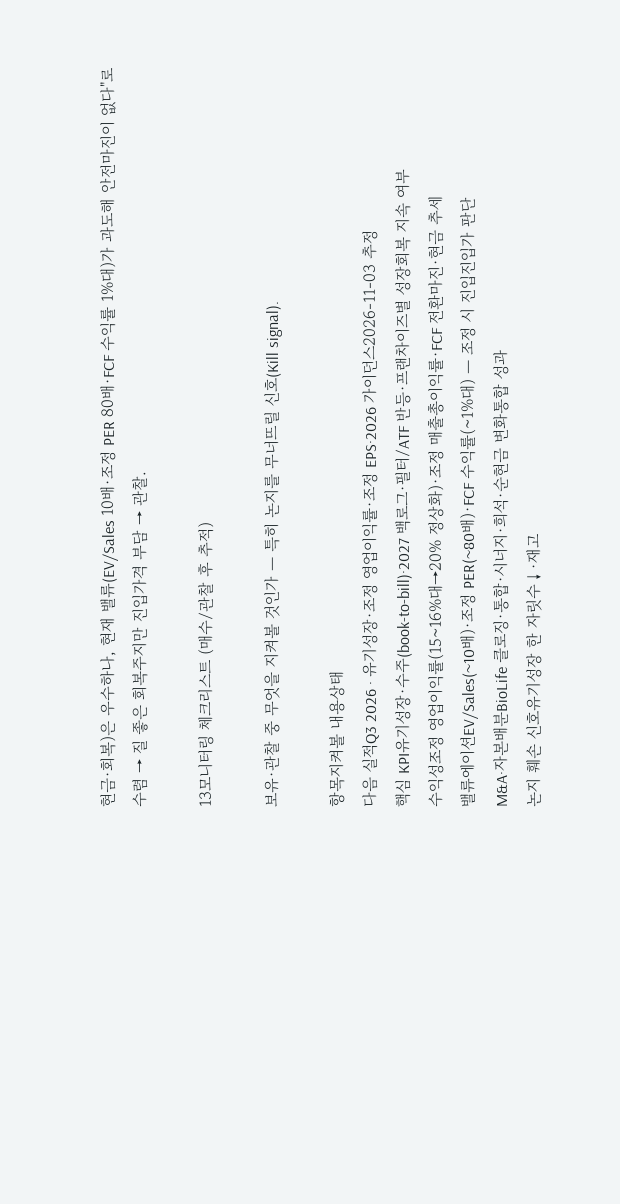현금·회복)은 우수하나, 현재 밸류(EV/Sales 10배·조정 PER 80배·FCF 수익률 1%대)가 과도해 안전마진이 없다"로 수렴 → 질 좋은 회복주지만 진입가격 부담 → 관찰.

13모니터링 체크리스트 (매수/관찰 후 추적)

보유·관찰 중 무엇을 지켜볼 것인가 — 특히 논지를 무너뜨릴 신호(Kill signal).

항목지켜볼 내용상태
다음 실적Q3 2026 · 유기성장·조정 영업이익률·조정 EPS·2026 가이던스2026-11-03 추정
핵심 KPI유기성장·수주(book-to-bill)·2027 백로그·필터/ATF 반등·프랜차이즈별 성장회복 지속 여부
수익성조정 영업이익률(15~16%대→20% 정상화)·조정 매출총이익률·FCF 전환마진·현금 추세
밸류에이션EV/Sales(~10배)·조정 PER(~80배)·FCF 수익률(~1%대) — 조정 시 진입진입가 판단
M&A·자본배분BioLife 클로징·통합·시너지·희석·순현금 변화통합 성과
논지 훼손 신호유기성장 한 자릿수↓·재고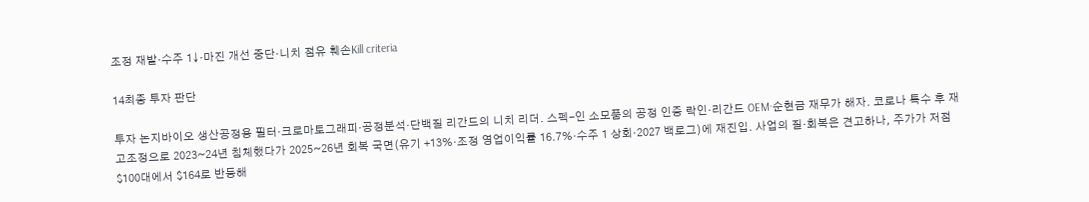조정 재발·수주 1↓·마진 개선 중단·니치 점유 훼손Kill criteria

14최종 투자 판단

투자 논지바이오 생산공정용 필터·크로마토그래피·공정분석·단백질 리간드의 니치 리더. 스펙-인 소모품의 공정 인증 락인·리간드 OEM·순현금 재무가 해자. 코로나 특수 후 재고조정으로 2023~24년 침체했다가 2025~26년 회복 국면(유기 +13%·조정 영업이익률 16.7%·수주 1 상회·2027 백로그)에 재진입. 사업의 질·회복은 견고하나, 주가가 저점 $100대에서 $164로 반등해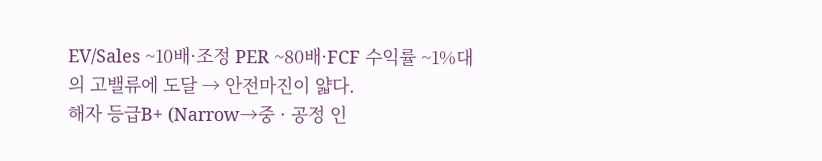EV/Sales ~10배·조정 PER ~80배·FCF 수익률 ~1%대의 고밸류에 도달 → 안전마진이 얇다.
해자 등급B+ (Narrow→중 · 공정 인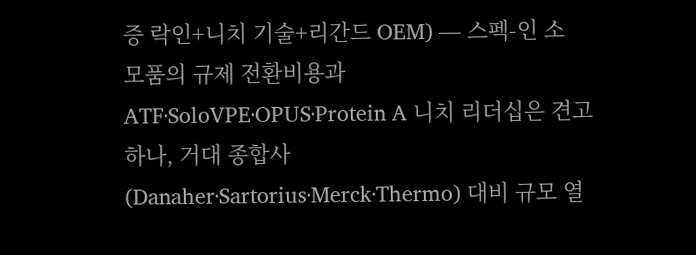증 락인+니치 기술+리간드 OEM) — 스펙-인 소모품의 규제 전환비용과 ATF·SoloVPE·OPUS·Protein A 니치 리더십은 견고하나, 거대 종합사(Danaher·Sartorius·Merck·Thermo) 대비 규모 열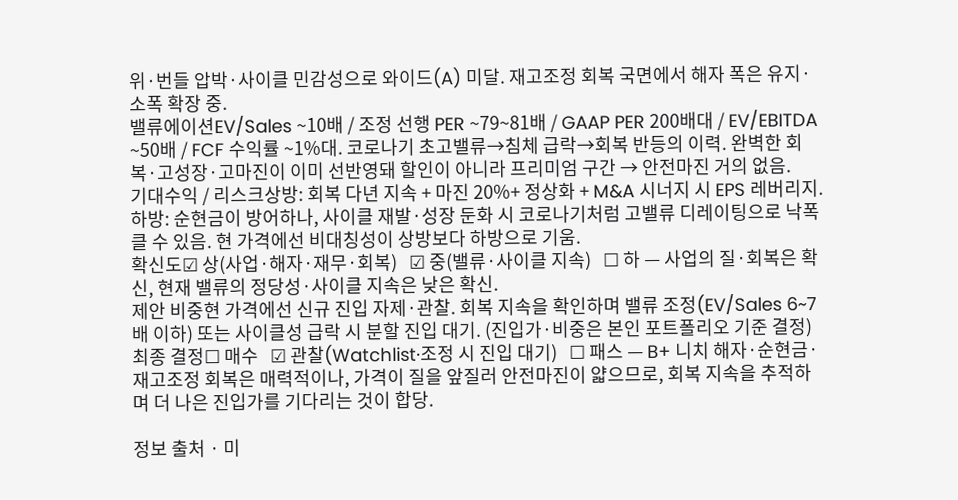위·번들 압박·사이클 민감성으로 와이드(A) 미달. 재고조정 회복 국면에서 해자 폭은 유지·소폭 확장 중.
밸류에이션EV/Sales ~10배 / 조정 선행 PER ~79~81배 / GAAP PER 200배대 / EV/EBITDA ~50배 / FCF 수익률 ~1%대. 코로나기 초고밸류→침체 급락→회복 반등의 이력. 완벽한 회복·고성장·고마진이 이미 선반영돼 할인이 아니라 프리미엄 구간 → 안전마진 거의 없음.
기대수익 / 리스크상방: 회복 다년 지속 + 마진 20%+ 정상화 + M&A 시너지 시 EPS 레버리지. 하방: 순현금이 방어하나, 사이클 재발·성장 둔화 시 코로나기처럼 고밸류 디레이팅으로 낙폭 클 수 있음. 현 가격에선 비대칭성이 상방보다 하방으로 기움.
확신도☑ 상(사업·해자·재무·회복)   ☑ 중(밸류·사이클 지속)   ☐ 하 — 사업의 질·회복은 확신, 현재 밸류의 정당성·사이클 지속은 낮은 확신.
제안 비중현 가격에선 신규 진입 자제·관찰. 회복 지속을 확인하며 밸류 조정(EV/Sales 6~7배 이하) 또는 사이클성 급락 시 분할 진입 대기. (진입가·비중은 본인 포트폴리오 기준 결정)
최종 결정☐ 매수   ☑ 관찰(Watchlist·조정 시 진입 대기)   ☐ 패스 — B+ 니치 해자·순현금·재고조정 회복은 매력적이나, 가격이 질을 앞질러 안전마진이 얇으므로, 회복 지속을 추적하며 더 나은 진입가를 기다리는 것이 합당.

정보 출처 · 미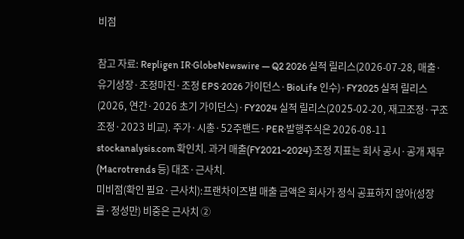비점

참고 자료: Repligen IR·GlobeNewswire — Q2 2026 실적 릴리스(2026-07-28, 매출·유기성장·조정마진·조정 EPS·2026 가이던스·BioLife 인수)·FY2025 실적 릴리스(2026, 연간·2026 초기 가이던스)·FY2024 실적 릴리스(2025-02-20, 재고조정·구조조정·2023 비교). 주가·시총·52주밴드·PER·발행주식은 2026-08-11 stockanalysis.com 확인치. 과거 매출(FY2021~2024)·조정 지표는 회사 공시·공개 재무(Macrotrends 등) 대조·근사치.
미비점(확인 필요·근사치):프랜차이즈별 매출 금액은 회사가 정식 공표하지 않아(성장률·정성만) 비중은 근사치 ②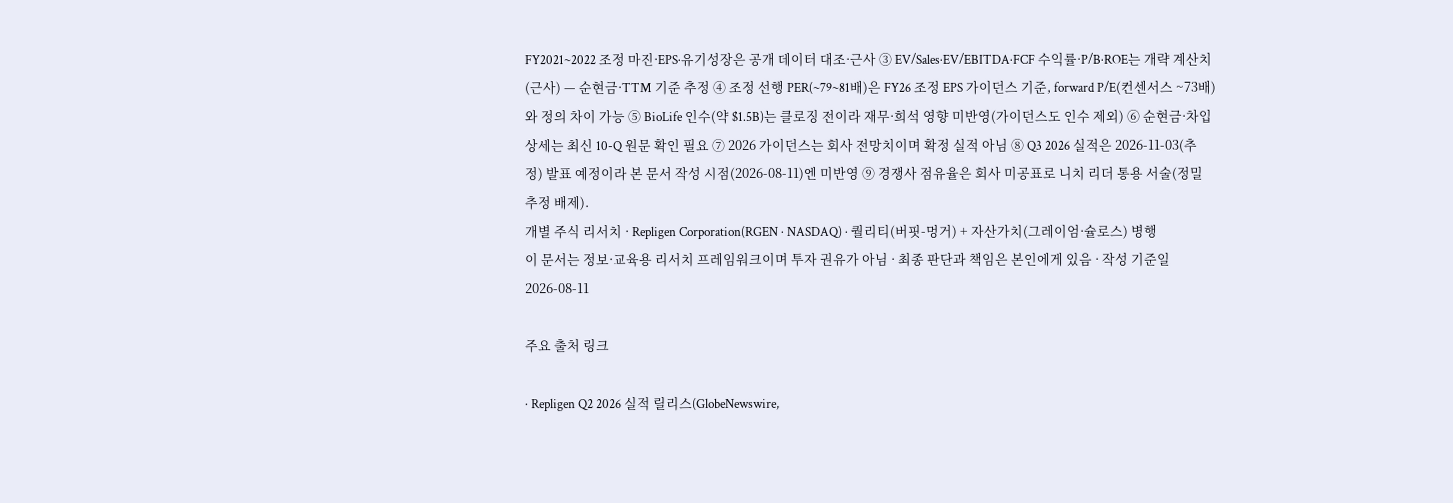FY2021~2022 조정 마진·EPS·유기성장은 공개 데이터 대조·근사 ③ EV/Sales·EV/EBITDA·FCF 수익률·P/B·ROE는 개략 계산치(근사) — 순현금·TTM 기준 추정 ④ 조정 선행 PER(~79~81배)은 FY26 조정 EPS 가이던스 기준, forward P/E(컨센서스 ~73배)와 정의 차이 가능 ⑤ BioLife 인수(약 $1.5B)는 클로징 전이라 재무·희석 영향 미반영(가이던스도 인수 제외) ⑥ 순현금·차입 상세는 최신 10-Q 원문 확인 필요 ⑦ 2026 가이던스는 회사 전망치이며 확정 실적 아님 ⑧ Q3 2026 실적은 2026-11-03(추정) 발표 예정이라 본 문서 작성 시점(2026-08-11)엔 미반영 ⑨ 경쟁사 점유율은 회사 미공표로 니치 리더 통용 서술(정밀 추정 배제).
개별 주식 리서치 · Repligen Corporation(RGEN · NASDAQ) · 퀄리티(버핏-멍거) + 자산가치(그레이엄·슐로스) 병행
이 문서는 정보·교육용 리서치 프레임워크이며 투자 권유가 아님 · 최종 판단과 책임은 본인에게 있음 · 작성 기준일 2026-08-11

주요 출처 링크

· Repligen Q2 2026 실적 릴리스(GlobeNewswire,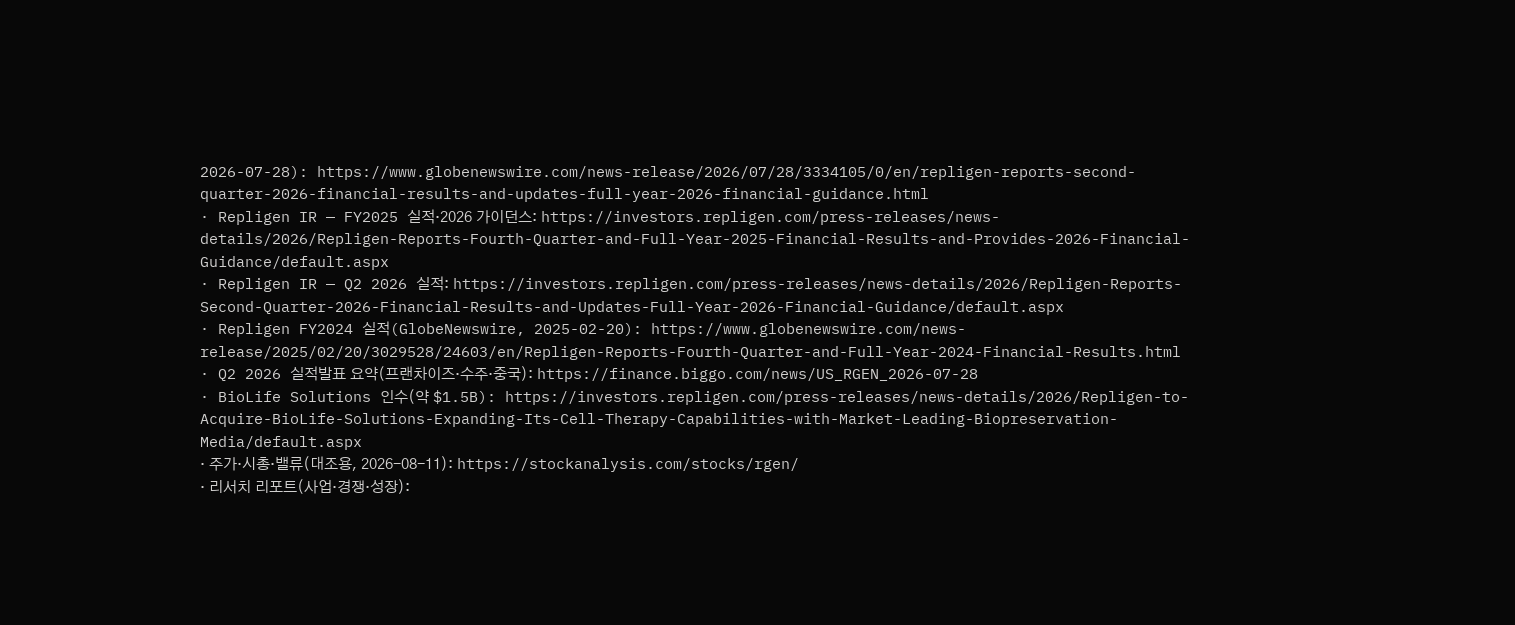2026-07-28): https://www.globenewswire.com/news-release/2026/07/28/3334105/0/en/repligen-reports-second-quarter-2026-financial-results-and-updates-full-year-2026-financial-guidance.html
· Repligen IR — FY2025 실적·2026 가이던스: https://investors.repligen.com/press-releases/news-details/2026/Repligen-Reports-Fourth-Quarter-and-Full-Year-2025-Financial-Results-and-Provides-2026-Financial-Guidance/default.aspx
· Repligen IR — Q2 2026 실적: https://investors.repligen.com/press-releases/news-details/2026/Repligen-Reports-Second-Quarter-2026-Financial-Results-and-Updates-Full-Year-2026-Financial-Guidance/default.aspx
· Repligen FY2024 실적(GlobeNewswire, 2025-02-20): https://www.globenewswire.com/news-release/2025/02/20/3029528/24603/en/Repligen-Reports-Fourth-Quarter-and-Full-Year-2024-Financial-Results.html
· Q2 2026 실적발표 요약(프랜차이즈·수주·중국): https://finance.biggo.com/news/US_RGEN_2026-07-28
· BioLife Solutions 인수(약 $1.5B): https://investors.repligen.com/press-releases/news-details/2026/Repligen-to-Acquire-BioLife-Solutions-Expanding-Its-Cell-Therapy-Capabilities-with-Market-Leading-Biopreservation-Media/default.aspx
· 주가·시총·밸류(대조용, 2026-08-11): https://stockanalysis.com/stocks/rgen/
· 리서치 리포트(사업·경쟁·성장):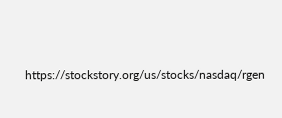https://stockstory.org/us/stocks/nasdaq/rgen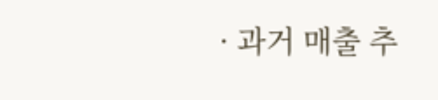· 과거 매출 추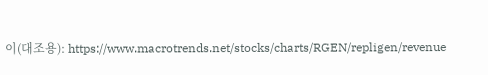이(대조용): https://www.macrotrends.net/stocks/charts/RGEN/repligen/revenue